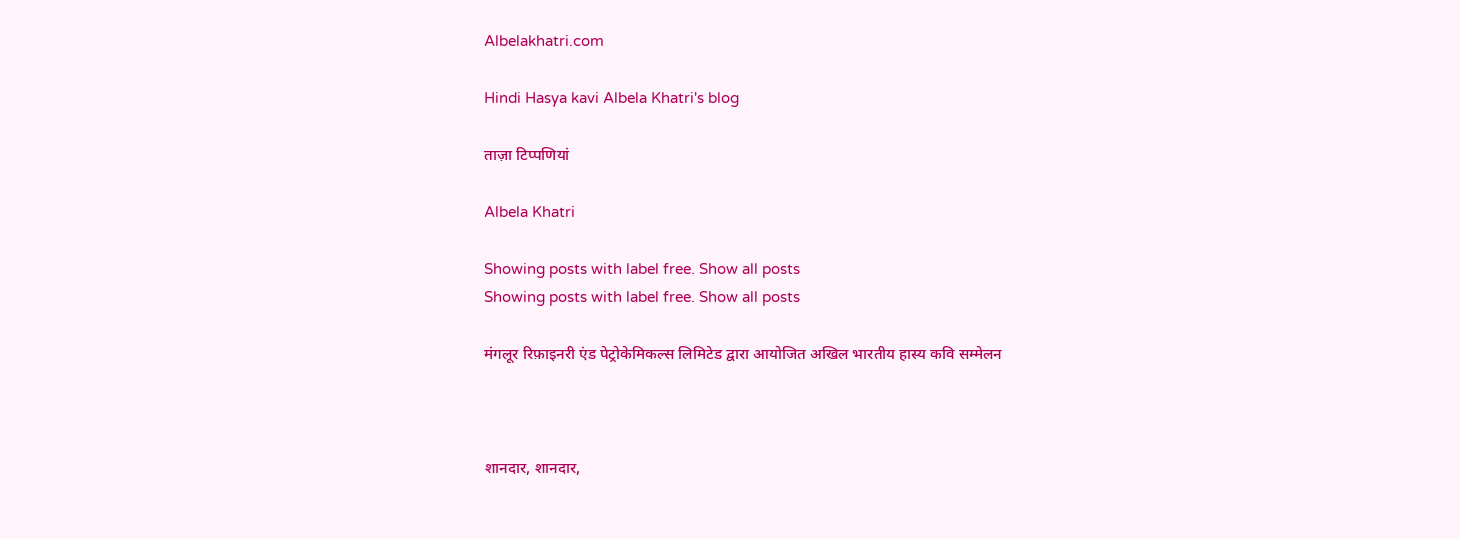Albelakhatri.com

Hindi Hasya kavi Albela Khatri's blog

ताज़ा टिप्पणियां

Albela Khatri

Showing posts with label free. Show all posts
Showing posts with label free. Show all posts

मंगलूर रिफ़ाइनरी एंड पेट्रोकेमिकल्स लिमिटेड द्वारा आयोजित अखिल भारतीय हास्य कवि सम्मेलन



शानदार, शानदार,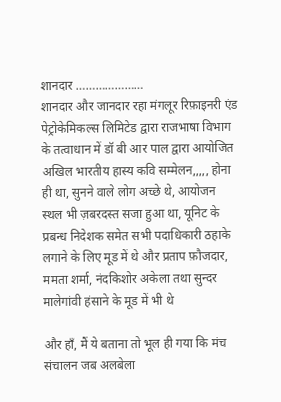शानदार …………………
शानदार और जानदार रहा मंगलूर रिफ़ाइनरी एंड पेट्रोकेमिकल्स लिमिटेड द्वारा राजभाषा विभाग के तत्वाधान में डॉ बी आर पाल द्वारा आयोजित अखिल भारतीय हास्य कवि सम्मेलन,,,,, होना ही था, सुनने वाले लोग अच्छे थे, आयोजन स्थल भी ज़बरदस्त सजा हुआ था, यूनिट के प्रबन्ध निदेशक समेत सभी पदाधिकारी ठहाके लगाने के लिए मूड में थे और प्रताप फ़ौजदार, ममता शर्मा, नंदकिशोर अकेला तथा सुन्दर मालेगांवी हंसाने के मूड में भी थे

और हाँ, मैं ये बताना तो भूल ही गया कि मंच संचालन जब अलबेला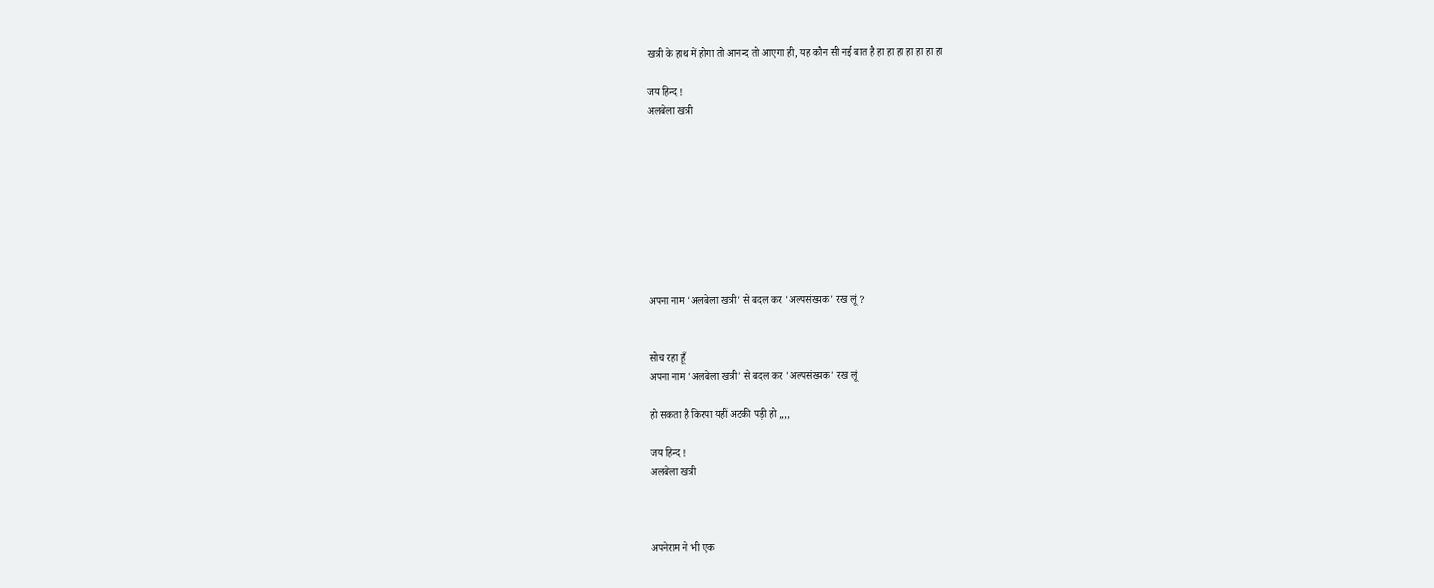खत्री के हाथ में होगा तो आनन्द तो आएगा ही, यह कौन सी नई बात है हा हा हा हा हा हा हा

जय हिन्द !
अलबेला खत्री









अपना नाम 'अलबेला खत्री' से बदल कर 'अल्पसंख्यक' रख लूं ?


सोच रहा हूँ
अपना नाम 'अलबेला खत्री' से बदल कर 'अल्पसंख्यक' रख लूं

हो सकता है किरपा यहीं अटकी पड़ी हो ,,,,

जय हिन्द !
अलबेला खत्री



अपनेराम ने भी एक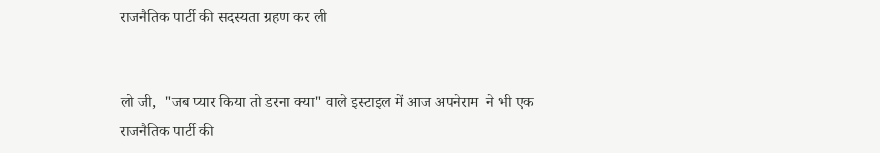राजनैतिक पार्टी की सदस्यता ग्रहण कर ली


लो जी,  "जब प्यार किया तो डरना क्या" वाले इस्टाइल में आज अपनेराम  ने भी एक राजनैतिक पार्टी की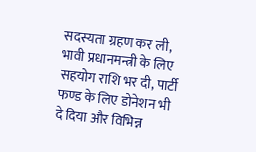सदस्यता ग्रहण कर ली, भावी प्रधानमन्त्री के लिए सहयोग राशि भर दी, पार्टी फण्ड के लिए डोनेशन भी दे दिया और विभिन्न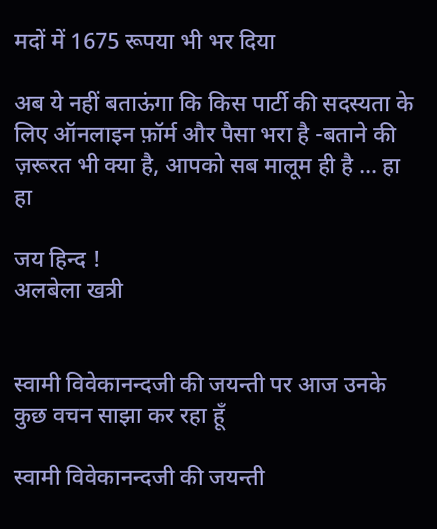मदों में 1675 रूपया भी भर दिया

अब ये नहीं बताऊंगा कि किस पार्टी की सदस्यता के लिए ऑनलाइन फ़ॉर्म और पैसा भरा है -बताने की ज़रूरत भी क्या है, आपको सब मालूम ही है … हा हा

जय हिन्द !
अलबेला खत्री


स्वामी विवेकानन्दजी की जयन्ती पर आज उनके कुछ वचन साझा कर रहा हूँ

स्वामी विवेकानन्दजी की जयन्ती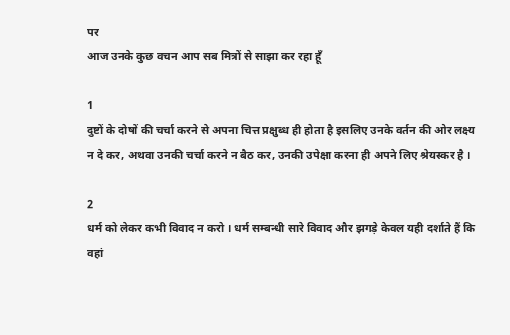पर
आज उनके कुछ वचन आप सब मित्रों से साझा कर रहा हूँ

1
दुष्टों के दोषों की चर्चा करने से अपना चित्त प्रक्षुब्ध ही होता है इसलिए उनके वर्तन की ओर लक्ष्य न दे कर, अथवा उनकी चर्चा करने न बैठ कर, उनकी उपेक्षा करना ही अपने लिए श्रेयस्कर है ।

2
धर्म को लेकर कभी विवाद न करो । धर्म सम्बन्धी सारे विवाद और झगड़े केवल यही दर्शाते हैं कि वहां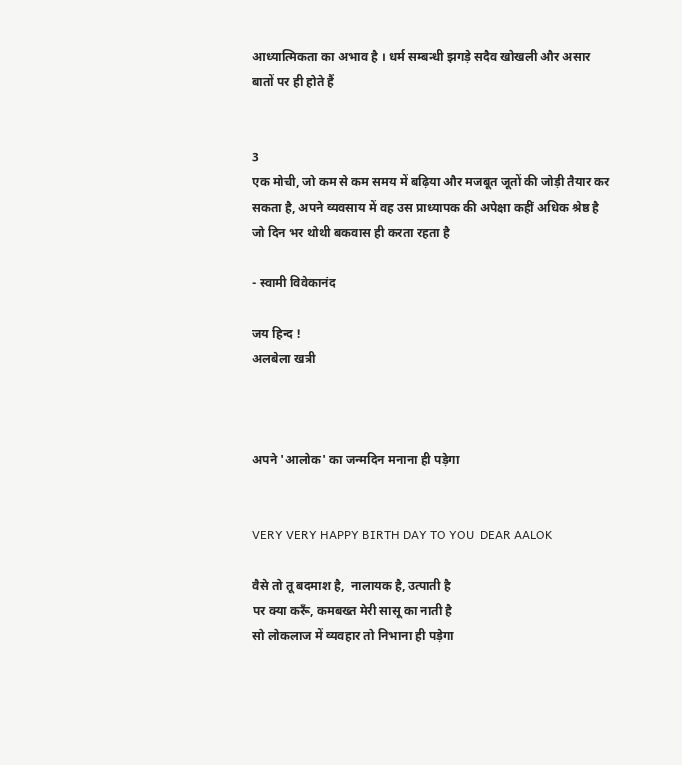आध्यात्मिकता का अभाव है । धर्म सम्बन्धी झगड़े सदैव खोखली और असार बातों पर ही होते हैं


3
एक मोची, जो कम से कम समय में बढ़िया और मजबूत जूतों की जोड़ी तैयार कर सकता है, अपने व्यवसाय में वह उस प्राध्यापक की अपेक्षा कहीं अधिक श्रेष्ठ है जो दिन भर थोथी बकवास ही करता रहता है

- स्वामी विवेकानंद

जय हिन्द !
अलबेला खत्री



अपने 'आलोक' का जन्मदिन मनाना ही पड़ेगा


VERY VERY HAPPY BIRTH DAY TO YOU  DEAR AALOK

वैसे तो तू बदमाश है,  नालायक है, उत्पाती है
पर क्या करूँ, कमबख्त मेरी सासू का नाती है
सो लोकलाज में व्यवहार तो निभाना ही पड़ेगा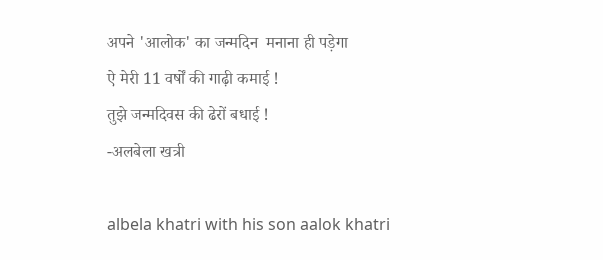अपने 'आलोक' का जन्मदिन  मनाना ही पड़ेगा
ऐ मेरी 11 वर्षों की गाढ़ी कमाई !
तुझे जन्मदिवस की ढेरों बधाई !
-अलबेला खत्री

albela khatri with his son aalok khatri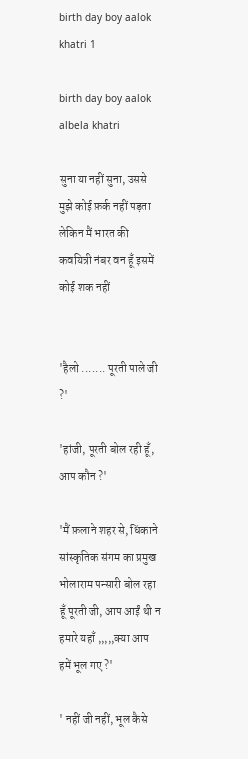birth day boy aalok khatri 1

birth day boy aalok albela khatri

सुना या नहीं सुना, उससे मुझे कोई फ़र्क नहीं पड़ता लेकिन मैं भारत की कवयित्री नंबर वन हूँ इसमें कोई शक नहीं


'हैलो ....... पूरती पाले जी ?'

'हांजी, पूरती बोल रही हूँ, आप कौन ?'

'मैं फ़लाने शहर से, धिंकाने सांस्कृतिक संगम का प्रमुख भोलाराम पन्सारी बोल रहा हूँ पूरती जी, आप आईं थी न हमारे यहाँ ,,,,,क्या आप हमें भूल गए ?'

' नहीं जी नहीं, भूल कैसे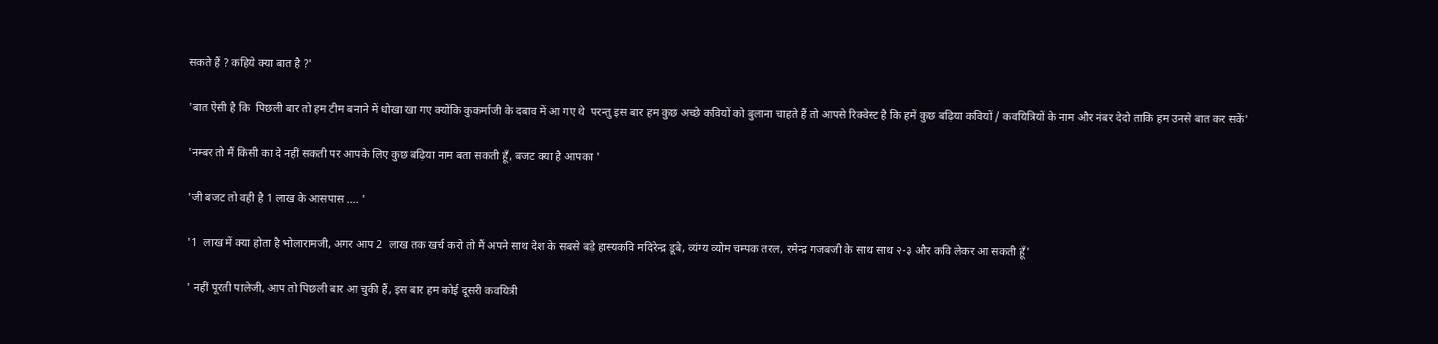सकते हैं ? कहिये क्या बात है ?'

'बात ऐसी है कि  पिछली बार तो हम टीम बनाने में धोखा खा गए क्योंकि कुकर्माजी के दबाव में आ गए थे  परन्तु इस बार हम कुछ अच्छे कवियों को बुलाना चाहते हैं तो आपसे रिक्वेस्ट है कि हमें कुछ बढ़िया कवियों / कवयित्रियों के नाम और नंबर देदो ताकि हम उनसे बात कर सकें'

'नम्बर तो मैं किसी का दे नहीं सकती पर आपके लिए कुछ बढ़िया नाम बता सकती हूँ, बजट क्या है आपका '

'जी बजट तो वही है 1 लाख के आसपास .... '

'1  लाख में क्या होता है भोलारामजी, अगर आप 2  लाख तक खर्च करो तो मैं अपने साथ देश के सबसे बड़े हास्यकवि मदिरेन्द्र डूबे, व्यंग्य व्योम चम्पक तरल, रमेन्द्र गजबजी के साथ साथ २-३ और कवि लेकर आ सकती हूँ'

' नहीं पूरती पालेजी, आप तो पिछली बार आ चुकी हैं, इस बार हम कोई दूसरी कवयित्री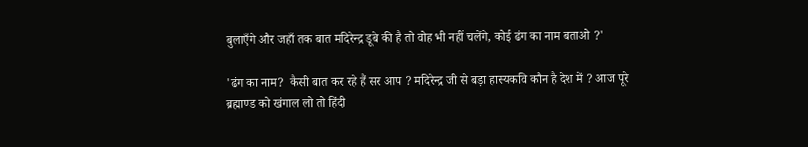बुलाएँगे और जहाँ तक बात मदिरेन्द्र डूबे की है तो वोह भी नहीं चलेंगे, कोई ढंग का नाम बताओ ?'

'ढंग का नाम?  कैसी बात कर रहे हैं सर आप ? मदिरेन्द्र जी से बड़ा हास्यकवि कौन है देश में ? आज पूरे ब्रह्माण्ड को खंगाल लो तो हिंदी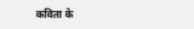कविता के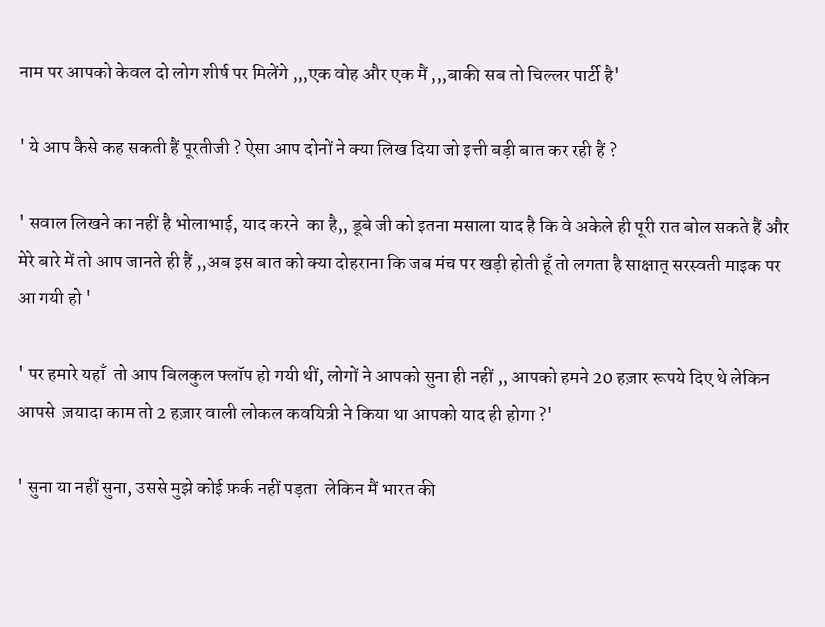नाम पर आपको केवल दो लोग शीर्ष पर मिलेंगे ,,,एक वोह और एक मैं ,,,बाकी सब तो चिल्लर पार्टी है'

' ये आप कैसे कह सकती हैं पूरतीजी ? ऐसा आप दोनों ने क्या लिख दिया जो इत्ती बड़ी बात कर रही हैं ?

' सवाल लिखने का नहीं है भोलाभाई, याद करने  का है,, डूबे जी को इतना मसाला याद है कि वे अकेले ही पूरी रात बोल सकते हैं और मेरे बारे में तो आप जानते ही हैं ,,अब इस बात को क्या दोहराना कि जब मंच पर खड़ी होती हूँ तो लगता है साक्षात् सरस्वती माइक पर आ गयी हो '

' पर हमारे यहाँ  तो आप बिलकुल फ्लॉप हो गयी थीं, लोगों ने आपको सुना ही नहीं ,, आपको हमने 20 हज़ार रूपये दिए थे लेकिन आपसे  ज़यादा काम तो 2 हज़ार वाली लोकल कवयित्री ने किया था आपको याद ही होगा ?'

' सुना या नहीं सुना, उससे मुझे कोई फ़र्क नहीं पड़ता  लेकिन मैं भारत की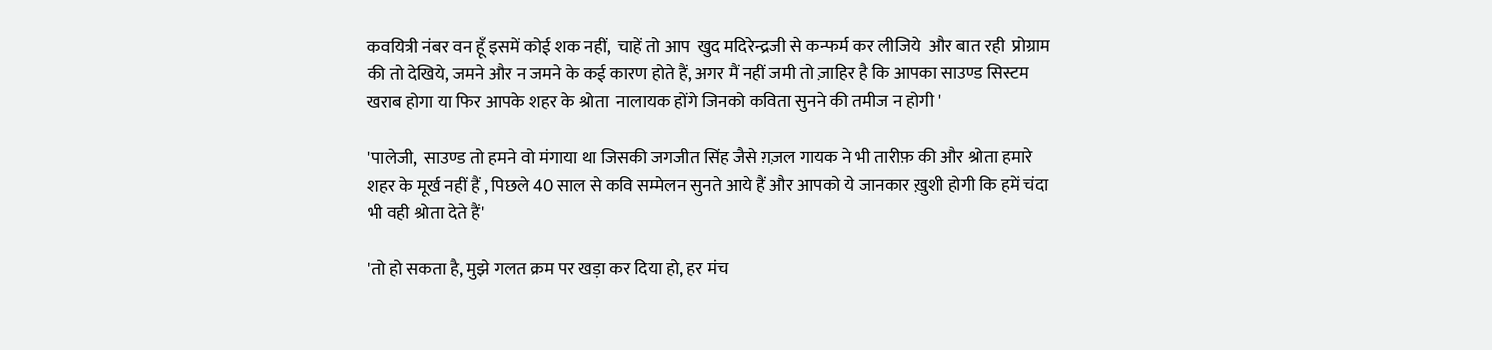कवयित्री नंबर वन हूँ इसमें कोई शक नहीं,  चाहें तो आप  खुद मदिरेन्द्रजी से कन्फर्म कर लीजिये  और बात रही  प्रोग्राम की तो देखिये, जमने और न जमने के कई कारण होते हैं, अगर मैं नहीं जमी तो ज़ाहिर है कि आपका साउण्ड सिस्टम खराब होगा या फिर आपके शहर के श्रोता  नालायक होंगे जिनको कविता सुनने की तमीज न होगी '

'पालेजी,  साउण्ड तो हमने वो मंगाया था जिसकी जगजीत सिंह जैसे ग़ज़ल गायक ने भी तारीफ़ की और श्रोता हमारे शहर के मूर्ख नहीं हैं , पिछले 40 साल से कवि सम्मेलन सुनते आये हैं और आपको ये जानकार ख़ुशी होगी कि हमें चंदा भी वही श्रोता देते हैं'

'तो हो सकता है, मुझे गलत क्रम पर खड़ा कर दिया हो, हर मंच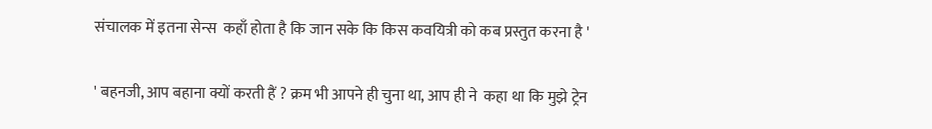संचालक में इतना सेन्स  कहाँ होता है कि जान सके कि किस कवयित्री को कब प्रस्तुत करना है '

' बहनजी, आप बहाना क्यों करती हैं ? क्रम भी आपने ही चुना था, आप ही ने  कहा था कि मुझे ट्रेन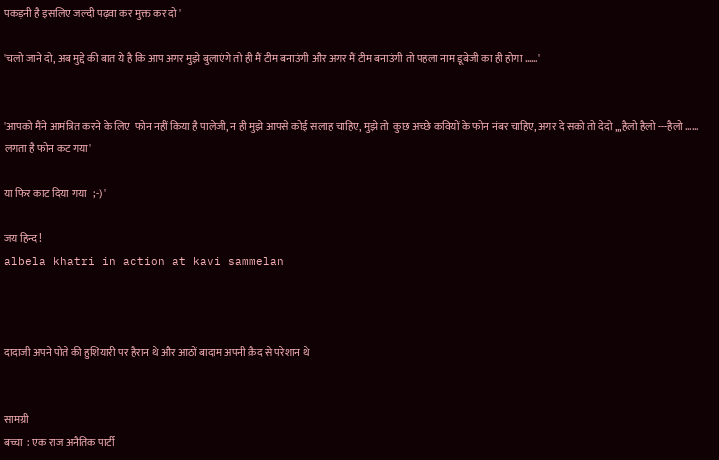पकड़नी है इसलिए जल्दी पढ़वा कर मुक्त कर दो '

'चलो जाने दो, अब मुद्दे की बात ये है कि आप अगर मुझे बुलाएंगे तो ही मैं टीम बनाउंगी और अगर मैं टीम बनाउंगी तो पहला नाम डूबेजी का ही होगा ……'


'आपको मैंने आमंत्रित करने के लिए  फोन नहीं किया है पालेजी, न ही मुझे आपसे कोई सलाह चाहिए, मुझे तो  कुछ अच्छे कवियों के फोन नंबर चाहिए, अगर दे सको तो देदो ,,,हैलो हैलो ---हैलो …… लगता है फोन कट गया'

या फिर काट दिया गया   ;-) '

जय हिन्द !
albela khatri in action at kavi sammelan



दादाजी अपने पोते की हुशियारी पर हैरान थे और आठों बादाम अपनी क़ैद से परेशान थे


सामग्री
बच्चा  : एक राज अनैतिक पार्टी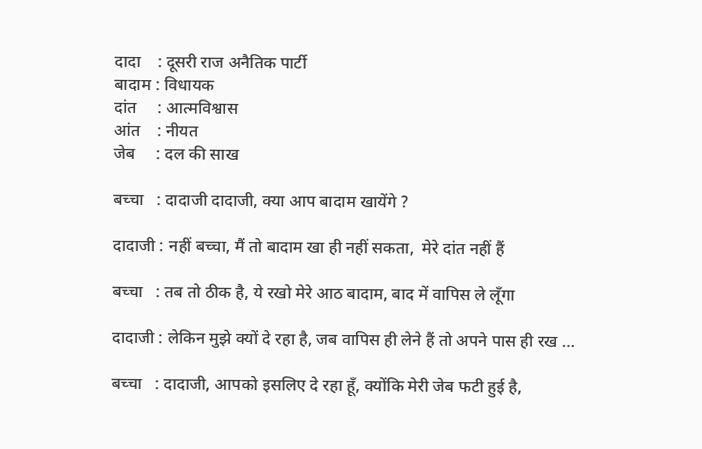दादा    : दूसरी राज अनैतिक पार्टी
बादाम : विधायक
दांत     : आत्मविश्वास
आंत    : नीयत
जेब     : दल की साख

बच्चा   : दादाजी दादाजी, क्या आप बादाम खायेंगे ?

दादाजी : नहीं बच्चा, मैं तो बादाम खा ही नहीं सकता,  मेरे दांत नहीं हैं

बच्चा   : तब तो ठीक है, ये रखो मेरे आठ बादाम, बाद में वापिस ले लूँगा

दादाजी : लेकिन मुझे क्यों दे रहा है, जब वापिस ही लेने हैं तो अपने पास ही रख …

बच्चा   : दादाजी, आपको इसलिए दे रहा हूँ, क्योंकि मेरी जेब फटी हुई है,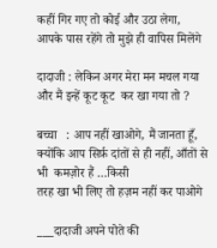कहीं गिर गए तो कोई और उठा लेगा, आपके पास रहेंगे तो मुझे ही वापिस मिलेंगे

दादाजी : लेकिन अगर मेरा मन मचल गया और मैं इन्हें कूट कूट  कर खा गया तो ?

बच्चा   : आप नहीं खाओगे, मैं जानता हूँ, क्योंकि आप सिर्फ़ दांतों से ही नहीं, आँतों से भी  कमज़ोर हैं …किसी
तरह खा भी लिए तो हज़म नहीं कर पाओगे

___दादाजी अपने पोते की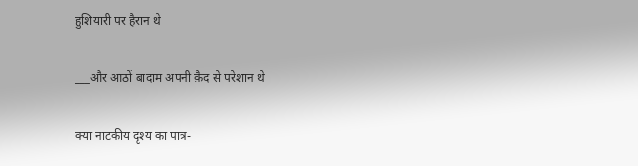हुशियारी पर हैरान थे

___और आठों बादाम अपनी क़ैद से परेशान थे

क्या नाटकीय दृश्य का पात्र-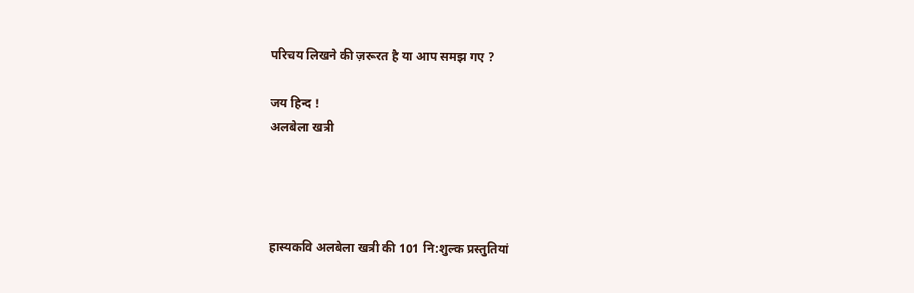परिचय लिखने की ज़रूरत है या आप समझ गए ?

जय हिन्द !
अलबेला खत्री




हास्यकवि अलबेला खत्री की 101 नि:शुल्क प्रस्तुतियां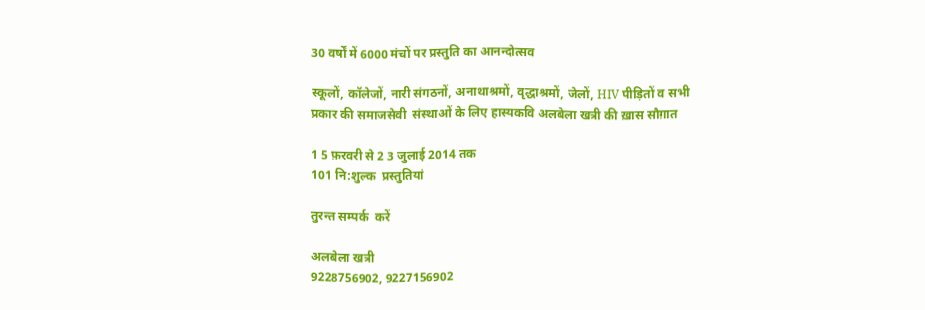30 वर्षों में 6000 मंचों पर प्रस्तुति का आनन्दोत्सव

स्कूलों, कॉलेजों, नारी संगठनों, अनाथाश्रमों, वृद्धाश्रमों, जेलों, HIV पीड़ितों व सभी प्रकार की समाजसेवी  संस्थाओं के लिए हास्यकवि अलबेला खत्री की ख़ास सौग़ात

1 5 फ़रवरी से 2 3 जुलाई 2014 तक
101 नि:शुल्क  प्रस्तुतियां

तुरन्त सम्पर्क  करें

अलबेला खत्री
9228756902, 9227156902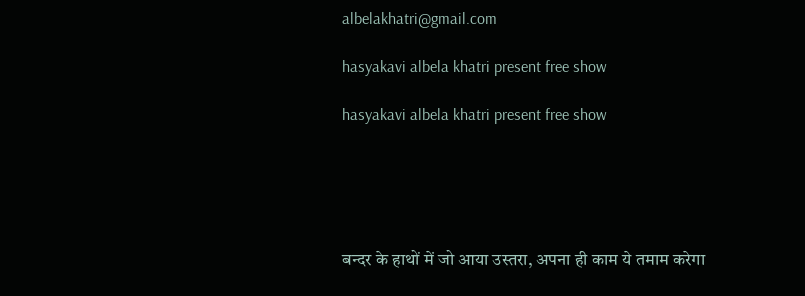albelakhatri@gmail.com

hasyakavi albela khatri present free show

hasyakavi albela khatri present free show





बन्दर के हाथों में जो आया उस्तरा, अपना ही काम ये तमाम करेगा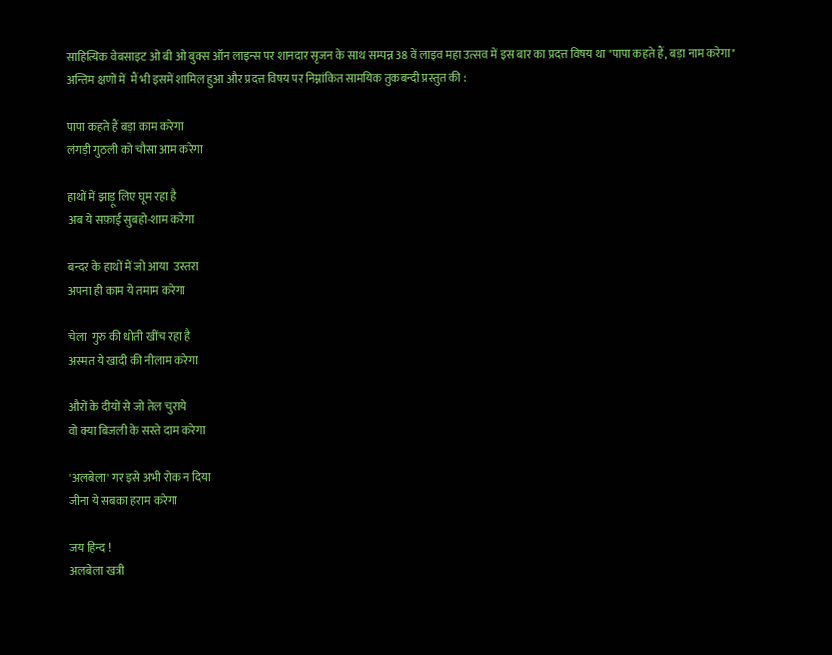साहित्यिक वेबसाइट ओ बी ओ बुक्स ऑन लाइन्स पर शानदार सृजन के साथ सम्पन्न 38 वें लाइव महा उत्सव में इस बार का प्रदत्त विषय था "पापा कहते हैं, बड़ा नाम करेगा"  अन्तिम क्षणों में  मैं भी इसमें शामिल हुआ और प्रदत्त विषय पर निम्नांकित सामयिक तुकबन्दी प्रस्तुत की :

पापा कहते हैं बड़ा काम करेगा
लंगड़ी गुठली को चौसा आम करेगा

हाथों में झाड़ू लिए घूम रहा है
अब ये सफ़ाई सुबहो-शाम करेगा

बन्दर के हाथों में जो आया  उस्तरा
अपना ही काम ये तमाम करेगा

चेला  गुरु की धोती खींच रहा है
अस्मत ये खादी की नीलाम करेगा

औरों के दीयों से जो तेल चुराये
वो क्या बिजली के सस्ते दाम करेगा

'अलबेला' गर इसे अभी रोक न दिया
जीना ये सबका हराम करेगा

जय हिन्द !
अलबेला खत्री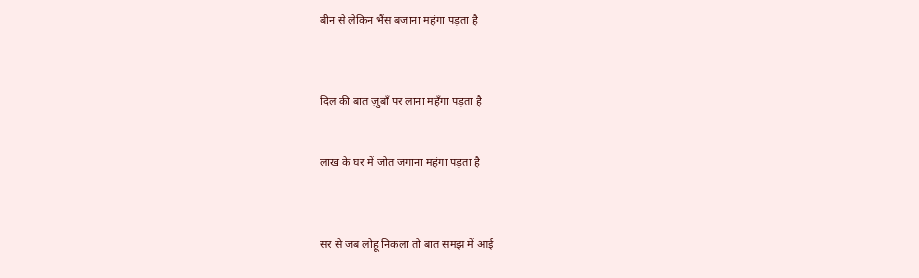बीन से लेकिन भैंस बजाना महंगा पड़ता है



दिल की बात ज़ुबाँ पर लाना महँगा पड़ता है


लाख के घर में जोत जगाना महंगा पड़ता है



सर से जब लोहू निकला तो बात समझ में आई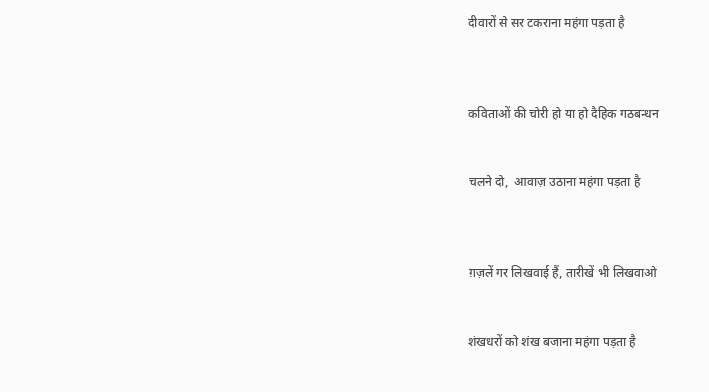दीवारों से सर टकराना महंगा पड़ता है



कविताओं की चोरी हो या हो दैहिक गठबन्धन


चलने दो,  आवाज़ उठाना महंगा पड़ता है



ग़ज़लें गर लिखवाई हैं, तारीखें भी लिखवाओ


शंखधरों को शंख बजाना महंगा पड़ता है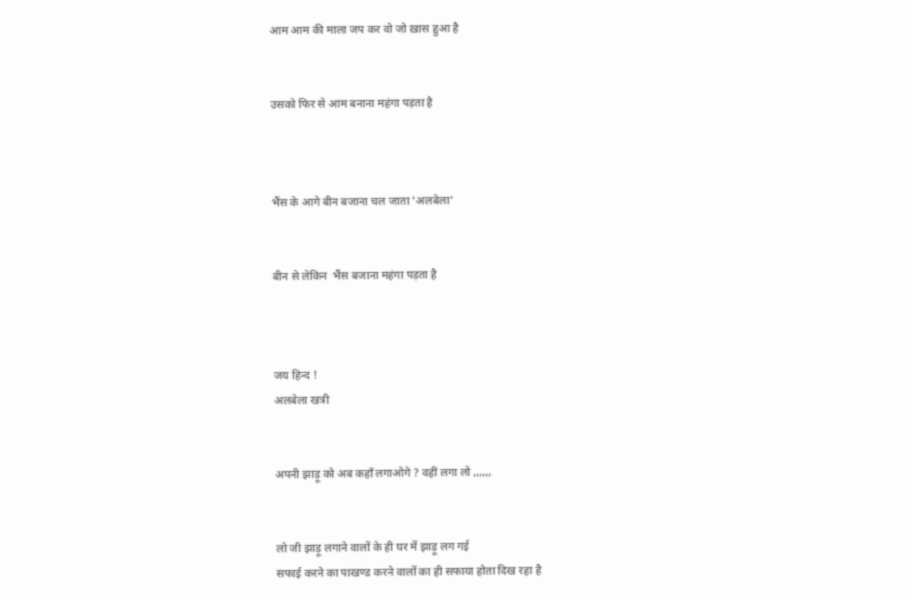आम आम की माला जप कर वो जो ख़ास हुआ है


उसको फिर से आम बनाना महंगा पड़ता है



भैंस के आगे बीन बजाना चल जाता 'अलबेला'


बीन से लेकिन  भैंस बजाना महंगा पड़ता है



जय हिन्द !
अलबेला खत्री


अपनी झाड़ू को अब कहाँ लगाओगे ? वहीं लगा लो ,,,,,,


लो जी झाड़ू लगाने वालों के ही घर में झाड़ू लग गई
सफाई करने का पाखण्ड करने वालों का ही सफाया होता दिख रहा है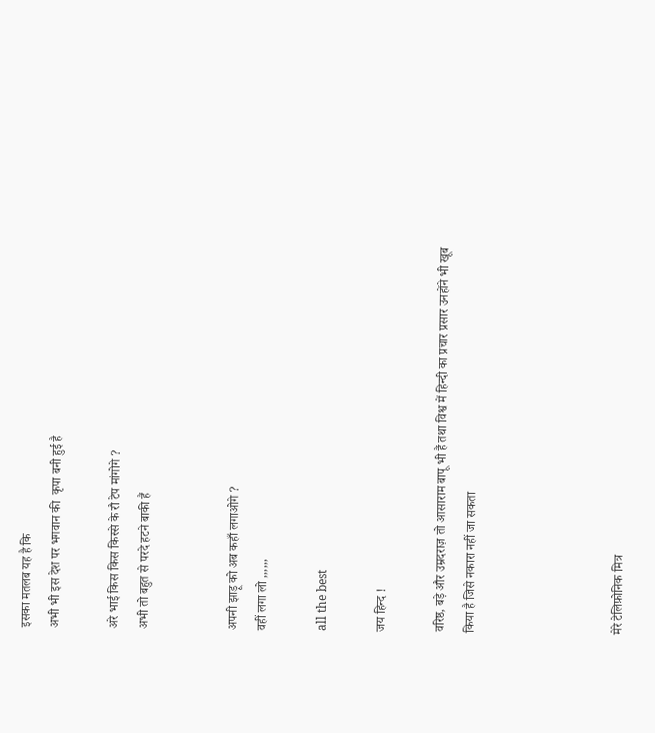इसका मतलब यह है कि
अभी भी इस देश पर भगवान की  कृपा बनी हुई है

अरे भाई किस किस किस्से के रौ टेप मांगोगे ?
अभी तो बहुत से परदे हटने बाकी हैं


अपनी झाड़ू को अब कहाँ लगाओगे ?
वहीं लगा लो ,,,,,,

all the best

जय हिन्द !

वरिष्ठ, बड़े और उम्रदराज़ तो आसाराम बापू भी हैं तथा विश्व में हिन्दी का प्रचार प्रसार उनहोंने भी खूब किया है जिसे नकारा नहीं जा सकता




मेरे टेलिफ़ोनिक मित्र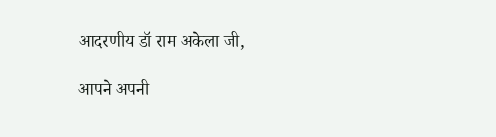आदरणीय डॉ राम अकेला जी,

आपने अपनी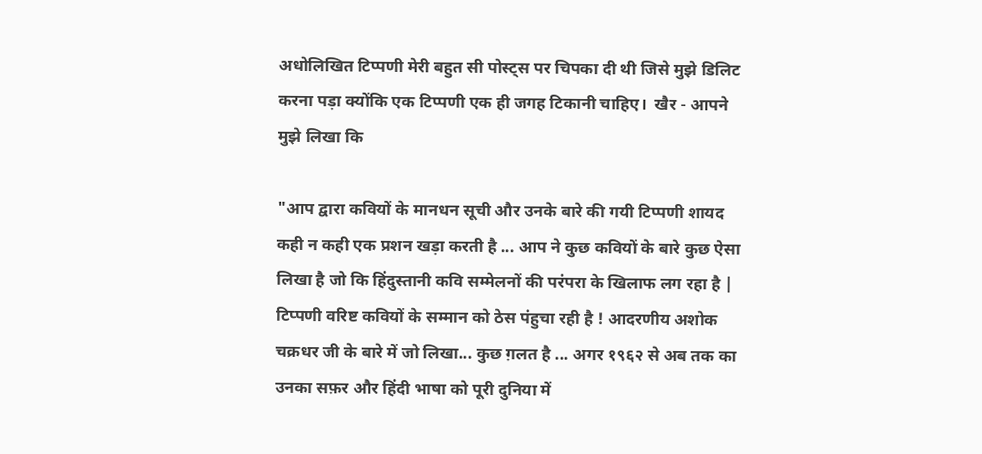अधोलिखित टिप्पणी मेरी बहुत सी पोस्ट्स पर चिपका दी थी जिसे मुझे डिलिट करना पड़ा क्योंकि एक टिप्पणी एक ही जगह टिकानी चाहिए।  खैर - आपने मुझे लिखा कि

"आप द्वारा कवियों के मानधन सूची और उनके बारे की गयी टिप्पणी शायद कही न कही एक प्रशन खड़ा करती है ... आप ने कुछ कवियों के बारे कुछ ऐसा लिखा है जो कि हिंदुस्तानी कवि सम्मेलनों की परंपरा के खिलाफ लग रहा है | टिप्पणी वरिष्ट कवियों के सम्मान को ठेस पंहुचा रही है ! आदरणीय अशोक चक्रधर जी के बारे में जो लिखा... कुछ ग़लत है ... अगर १९६२ से अब तक का उनका सफ़र और हिंदी भाषा को पूरी दुनिया में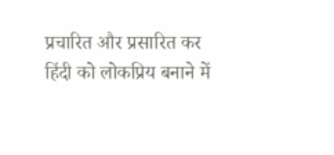प्रचारित और प्रसारित कर हिंदी को लोकप्रिय बनाने में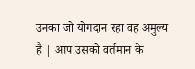उनका जो योगदान रहा वह अमुल्य है | आप उसको वर्तमान के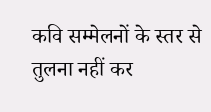कवि सम्मेलनों के स्तर से तुलना नहीं कर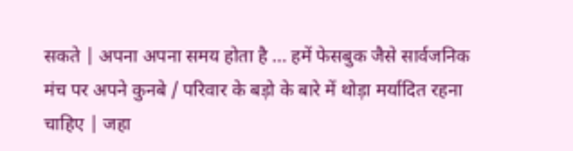सकते | अपना अपना समय होता है ... हमें फेसबुक जैसे सार्वजनिक मंच पर अपने कुनबे / परिवार के बड़ो के बारे में थोड़ा मर्यादित रहना चाहिए | जहा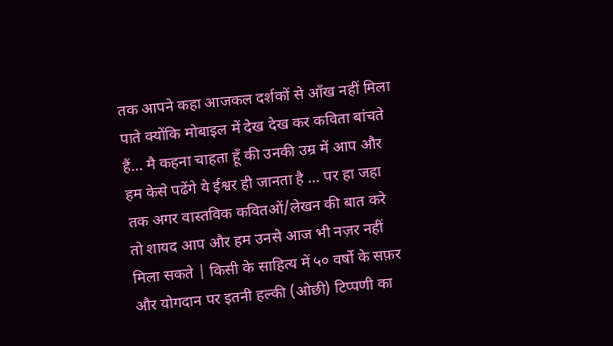तक आपने कहा आजकल दर्शकों से आँख नहीं मिला पाते क्योंकि मोबाइल में देख देख कर कविता बांचते हैं... मै कहना चाहता हूँ की उनकी उम्र में आप और हम केसे पढेंगे ये ईश्वर ही जानता है ... पर हा जहा तक अगर वास्तविक कवितओं/लेखन की बात करे तो शायद आप और हम उनसे आज भी नज़र नहीं मिला सकते | किसी के साहित्य में ५० वर्षो के सफ़र और योगदान पर इतनी हल्की (ओछी) टिप्पणी का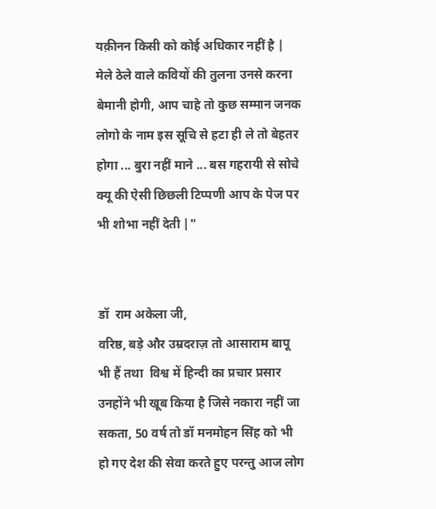यक़ीनन किसी को कोई अधिकार नहीं है | मेले ठेले वाले कवियों की तुलना उनसे करना बेमानी होगी, आप चाहे तो कुछ सम्मान जनक लोगो के नाम इस सूचि से हटा ही ले तो बेहतर होगा ... बुरा नहीं माने ... बस गहरायी से सोचे क्यू की ऐसी छिछली टिप्पणी आप के पेज पर भी शोभा नहीं देती |"


डॉ  राम अकेला जी,
वरिष्ठ, बड़े और उम्रदराज़ तो आसाराम बापू  भी हैं तथा  विश्व में हिन्दी का प्रचार प्रसार उनहोंने भी खूब किया है जिसे नकारा नहीं जा सकता, 50 वर्ष तो डॉ मनमोहन सिंह को भी हो गए देश की सेवा करते हुए परन्तु आज लोग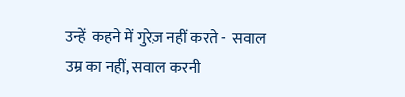उन्हें  कहने में गुरेज़ नहीं करते -  सवाल उम्र का नहीं, सवाल करनी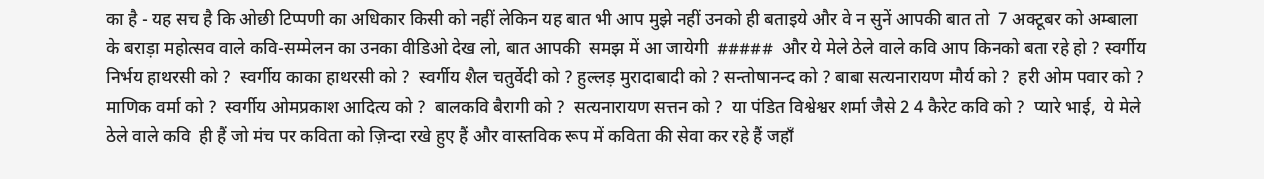का है - यह सच है कि ओछी टिप्पणी का अधिकार किसी को नहीं लेकिन यह बात भी आप मुझे नहीं उनको ही बताइये और वे न सुनें आपकी बात तो  7 अक्टूबर को अम्बाला के बराड़ा महोत्सव वाले कवि-सम्मेलन का उनका वीडिओ देख लो, बात आपकी  समझ में आ जायेगी  #####  और ये मेले ठेले वाले कवि आप किनको बता रहे हो ? स्वर्गीय निर्भय हाथरसी को ?  स्वर्गीय काका हाथरसी को ?  स्वर्गीय शैल चतुर्वेदी को ? हुल्लड़ मुरादाबादी को ? सन्तोषानन्द को ? बाबा सत्यनारायण मौर्य को ?  हरी ओम पवार को ? माणिक वर्मा को ?  स्वर्गीय ओमप्रकाश आदित्य को ?  बालकवि बैरागी को ?  सत्यनारायण सत्तन को ?  या पंडित विश्वेश्वर शर्मा जैसे 2 4 कैरेट कवि को ?  प्यारे भाई,  ये मेले ठेले वाले कवि  ही हैं जो मंच पर कविता को ज़िन्दा रखे हुए हैं और वास्तविक रूप में कविता की सेवा कर रहे हैं जहाँ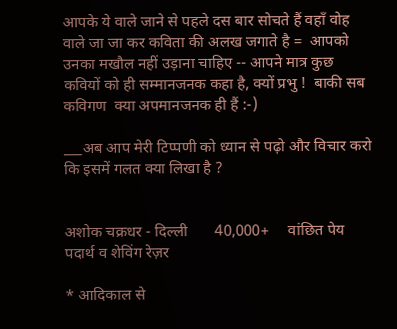आपके ये वाले जाने से पहले दस बार सोचते हैं वहाँ वोह वाले जा जा कर कविता की अलख जगाते है =  आपको उनका मखौल नहीं उड़ाना चाहिए -- आपने मात्र कुछ  कवियों को ही सम्मानजनक कहा है, क्यों प्रभु !  बाकी सब कविगण  क्या अपमानजनक ही हैं :-)

___अब आप मेरी टिप्पणी को ध्यान से पढ़ो और विचार करो कि इसमें गलत क्या लिखा है ?


अशोक चक्रधर - दिल्ली       40,000+     वांछित पेय पदार्थ व शेविंग रेज़र

* आदिकाल से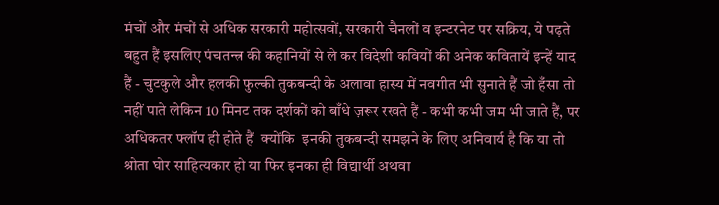मंचों और मंचों से अधिक सरकारी महोत्सवों, सरकारी चैनलों व इन्टरनेट पर सक्रिय, ये पढ़ते  बहुत हैं इसलिए पंचतन्त्र की कहानियों से ले कर विदेशी कवियों की अनेक कवितायें इन्हें याद हैं - चुटकुले और हलकी फुल्की तुकबन्दी के अलावा हास्य में नवगीत भी सुनाते हैं जो हँसा तो नहीं पाते लेकिन 10 मिनट तक दर्शकों को बाँधे ज़रूर रखते हैं - कभी कभी जम भी जाते हैं, पर अधिकतर फ्लॉप ही होते हैं  क्योंकि  इनकी तुकबन्दी समझने के लिए अनिवार्य है कि या तो श्रोता घोर साहित्यकार हो या फिर इनका ही विद्यार्थी अथवा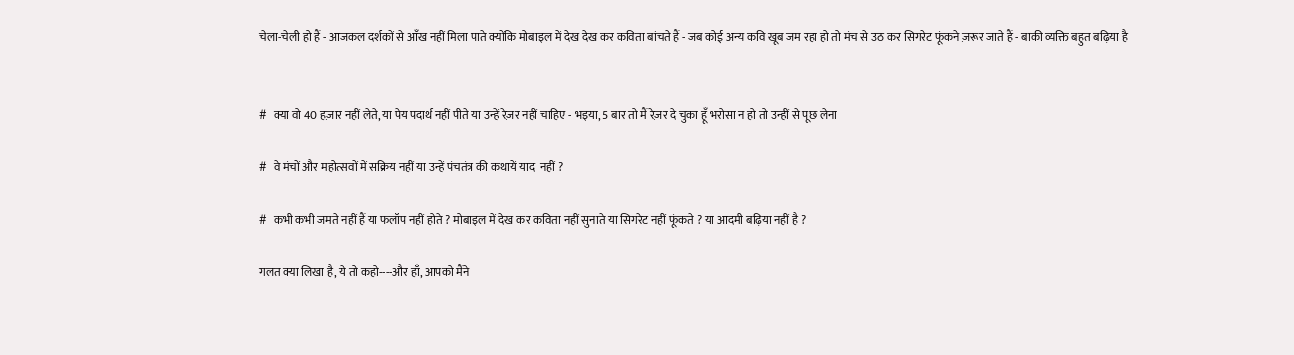चेला-चेली हो हैं - आजकल दर्शकों से आँख नहीं मिला पाते क्योंकि मोबाइल में देख देख कर कविता बांचते हैं - जब कोई अन्य कवि खूब जम रहा हो तो मंच से उठ कर सिगरेट फूंकने ज़रूर जाते हैं - बाकी व्यक्ति बहुत बढ़िया है


#   क्या वो 40 हज़ार नहीं लेते, या पेय पदार्थ नहीं पीते या उन्हें रेज़र नहीं चाहिए - भइया, 5 बार तो मैं रेज़र दे चुका हूँ भरोसा न हो तो उन्हीं से पूछ लेना

#   वे मंचों और महोत्सवों में सक्रिय नहीं या उन्हें पंचतंत्र की कथायें याद  नहीं ?

#   कभी कभी जमते नहीं हैं या फलॉप नहीं होते ? मोबाइल में देख कर कविता नहीं सुनाते या सिगरेट नहीं फूंकते ? या आदमी बढ़िया नहीं है ?

गलत क्या लिखा है, ये तो कहो----और हाँ, आपको मैंने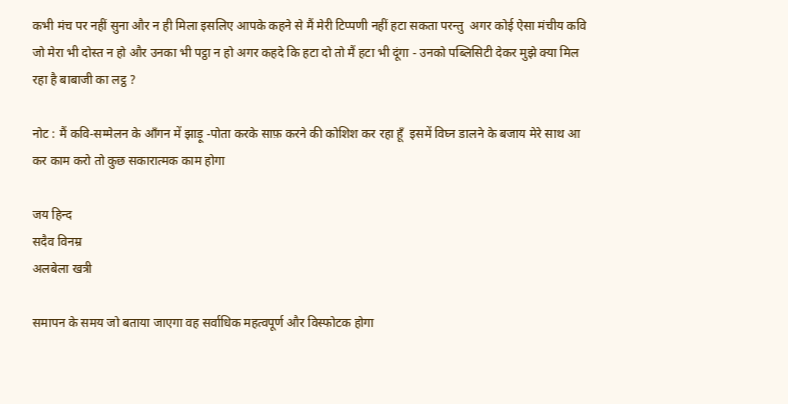कभी मंच पर नहीं सुना और न ही मिला इसलिए आपके कहने से मैं मेरी टिप्पणी नहीं हटा सकता परन्तु  अगर कोई ऐसा मंचीय कवि जो मेरा भी दोस्त न हो और उनका भी पट्ठा न हो अगर कहदे कि हटा दो तो मैं हटा भी दूंगा - उनको पब्लिसिटी देकर मुझे क्या मिल रहा है बाबाजी का लट्ठ ?

नोट : मैं कवि-सम्मेलन के आँगन में झाड़ू -पोता करके साफ़ करने की कोशिश कर रहा हूँ  इसमें विघ्न डालने के बजाय मेरे साथ आ कर काम करो तो कुछ सकारात्मक काम होगा

जय हिन्द
सदैव विनम्र
अलबेला खत्री

समापन के समय जो बताया जाएगा वह सर्वाधिक महत्वपूर्ण और विस्फोटक होगा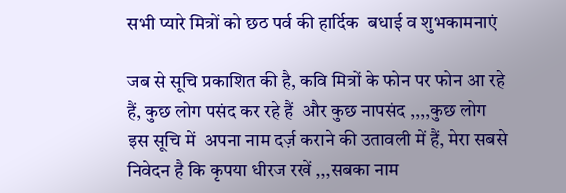सभी प्यारे मित्रों को छठ पर्व की हार्दिक  बधाई व शुभकामनाएं

जब से सूचि प्रकाशित की है, कवि मित्रों के फोन पर फोन आ रहे हैं, कुछ लोग पसंद कर रहे हैं  और कुछ नापसंद ,,,,कुछ लोग इस सूचि में  अपना नाम दर्ज़ कराने की उतावली में हैं, मेरा सबसे निवेदन है कि कृपया धीरज रखें ,,,सबका नाम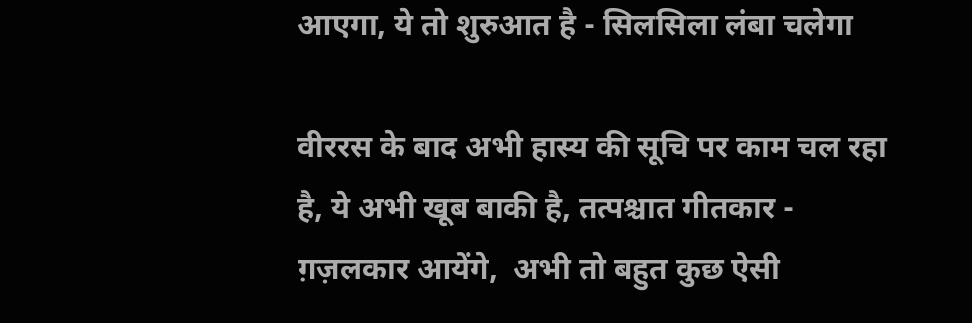आएगा, ये तो शुरुआत है - सिलसिला लंबा चलेगा

वीररस के बाद अभी हास्य की सूचि पर काम चल रहा है, ये अभी खूब बाकी है, तत्पश्चात गीतकार - ग़ज़लकार आयेंगे,  अभी तो बहुत कुछ ऐसी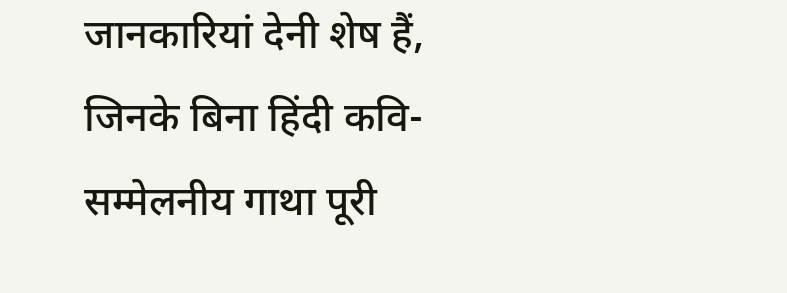जानकारियां देनी शेष हैं, जिनके बिना हिंदी कवि-सम्मेलनीय गाथा पूरी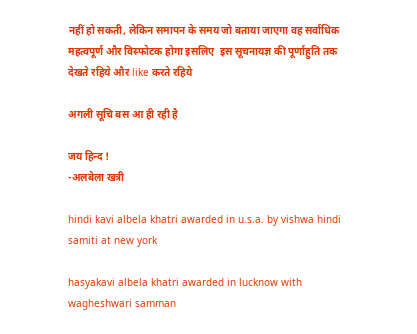नहीं हो सकती, लेकिन समापन के समय जो बताया जाएगा वह सर्वाधिक महत्वपूर्ण और विस्फोटक होगा इसलिए  इस सूचनायज्ञ की पूर्णाहुति तक देखते रहिये और like करते रहिये

अगली सूचि बस आ ही रही है

जय हिन्द !
-अलबेला खत्री

hindi kavi albela khatri awarded in u.s.a. by vishwa hindi samiti at new york

hasyakavi albela khatri awarded in lucknow with wagheshwari samman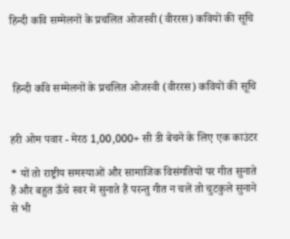हिन्दी कवि सम्मेलनों के प्रचलित ओजस्वी (वीररस) कवियों की सूचि



 हिन्दी कवि सम्मेलनों के प्रचलित ओजस्वी (वीररस) कवियों की सूचि


हरी ओम पवार - मेरठ 1,00,000+ सी डी बेचने के लिए एक काउंटर

* यों तो राष्ट्रीय समस्याओं और सामाजिक विसंगतियों पर गीत सुनाते हैं और बहुत ऊँचे स्वर में सुनाते हैं परन्तु गीत न चलें तो चुटकुले सुनाने से भी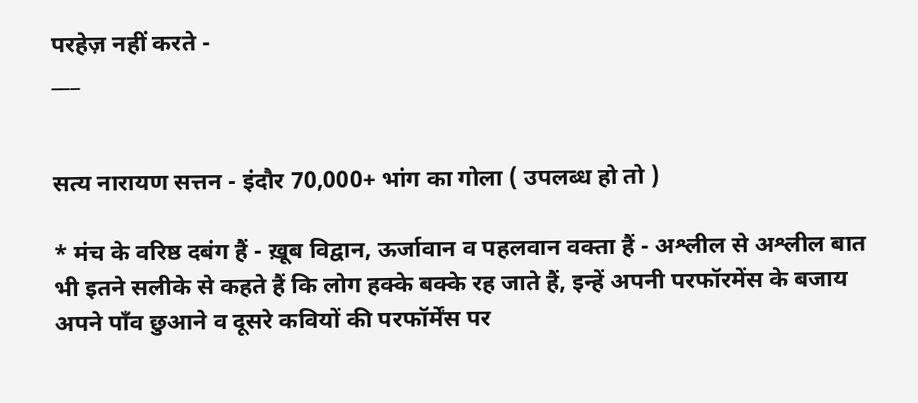परहेज़ नहीं करते -
___


सत्य नारायण सत्तन - इंदौर 70,000+ भांग का गोला ( उपलब्ध हो तो )

* मंच के वरिष्ठ दबंग हैं - ख़ूब विद्वान, ऊर्जावान व पहलवान वक्ता हैं - अश्लील से अश्लील बात भी इतने सलीके से कहते हैं कि लोग हक्के बक्के रह जाते हैं, इन्हें अपनी परफॉरमेंस के बजाय अपने पाँव छुआने व दूसरे कवियों की परफॉर्मेंस पर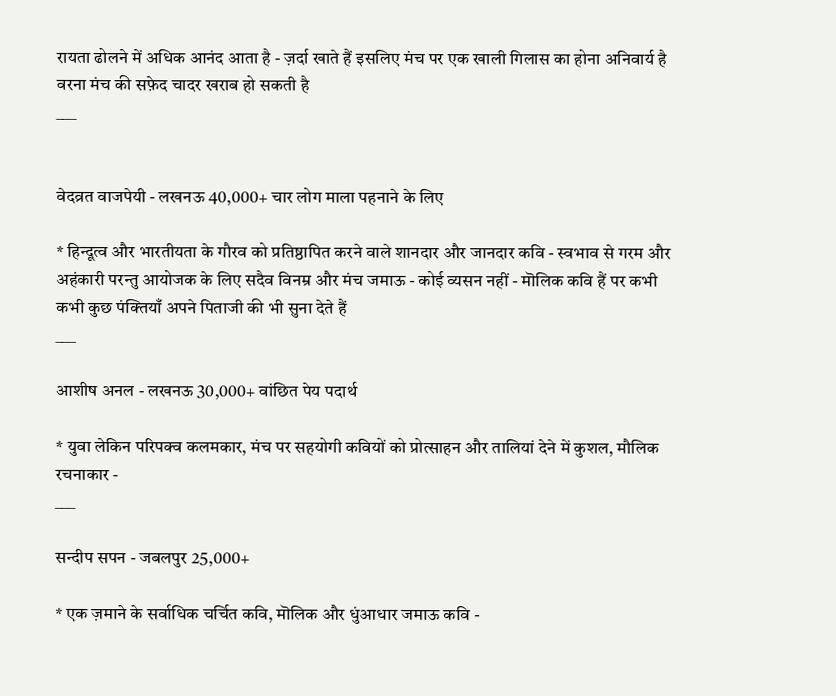रायता ढोलने में अधिक आनंद आता है - ज़र्दा खाते हैं इसलिए मंच पर एक खाली गिलास का होना अनिवार्य है वरना मंच की सफ़ेद चादर खराब हो सकती है
___


वेदव्रत वाजपेयी - लखनऊ 40,000+ चार लोग माला पहनाने के लिए

* हिन्दूत्व और भारतीयता के गौरव को प्रतिष्ठापित करने वाले शानदार और जानदार कवि - स्वभाव से गरम और अहंकारी परन्तु आयोजक के लिए सदैव विनम्र और मंच जमाऊ - कोई व्यसन नहीं - मॊलिक कवि हैं पर कभी कभी कुछ पंक्तियाँ अपने पिताजी की भी सुना देते हैं
___

आशीष अनल - लखनऊ 30,000+ वांछित पेय पदार्थ

* युवा लेकिन परिपक्व कलमकार, मंच पर सहयोगी कवियों को प्रोत्साहन और तालियां देने में कुशल, मौलिक रचनाकार -
___

सन्दीप सपन - जबलपुर 25,000+

* एक ज़माने के सर्वाधिक चर्चित कवि, मॊलिक और धुंआधार जमाऊ कवि -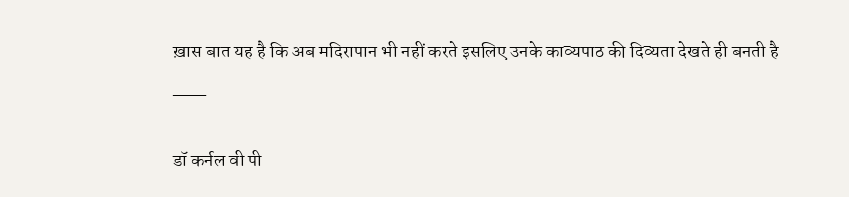ख़ास बात यह है कि अब मदिरापान भी नहीं करते इसलिए उनके काव्यपाठ की दिव्यता देखते ही बनती है
___

डॉ कर्नल वी पी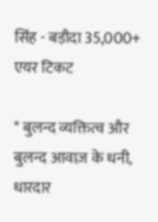सिंह - बड़ौदा 35,000+ एयर टिकट

* बुलन्द व्यक्तित्व और बुलन्द आवाज़ के धनी, धारदार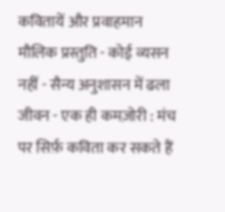कवितायें और प्रवाहमान मौलिक प्रस्तुति - कोई व्यसन नहीं - सैन्य अनुशासन में ढला जीवन - एक ही कमज़ोरी : मंच पर सिर्फ़ कविता कर सकते हैं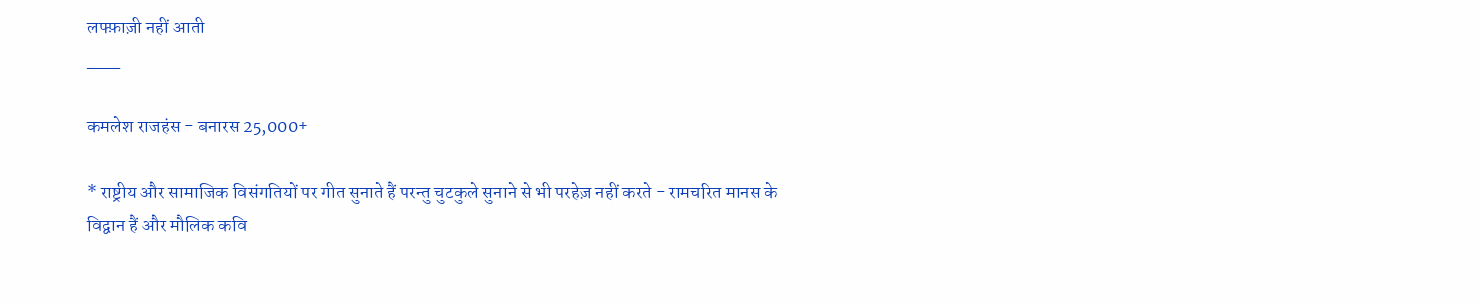लफ्फ़ाज़ी नहीं आती
___

कमलेश राजहंस - बनारस 25,000+

* राष्ट्रीय और सामाजिक विसंगतियों पर गीत सुनाते हैं परन्तु चुटकुले सुनाने से भी परहेज़ नहीं करते - रामचरित मानस के विद्वान हैं और मौलिक कवि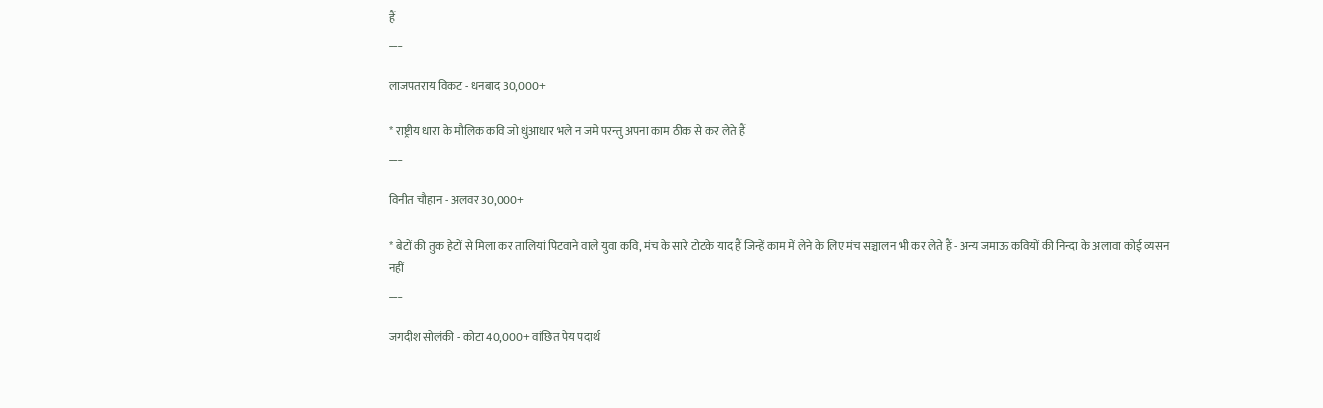हैं
___

लाजपतराय विकट - धनबाद 30,000+

* राष्ट्रीय धारा के मौलिक कवि जो धुंआधार भले न जमे परन्तु अपना काम ठीक से कर लेते हैं
___

विनीत चौहान - अलवर 30,000+

* बेटों की तुक हेटों से मिला कर तालियां पिटवाने वाले युवा कवि, मंच के सारे टोटके याद हैं जिन्हें काम में लेने के लिए मंच सञ्चालन भी कर लेते हैं - अन्य जमाऊ कवियों की निन्दा के अलावा कोई व्यसन नहीं
___

जगदीश सोलंकी - कोटा 40,000+ वांछित पेय पदार्थ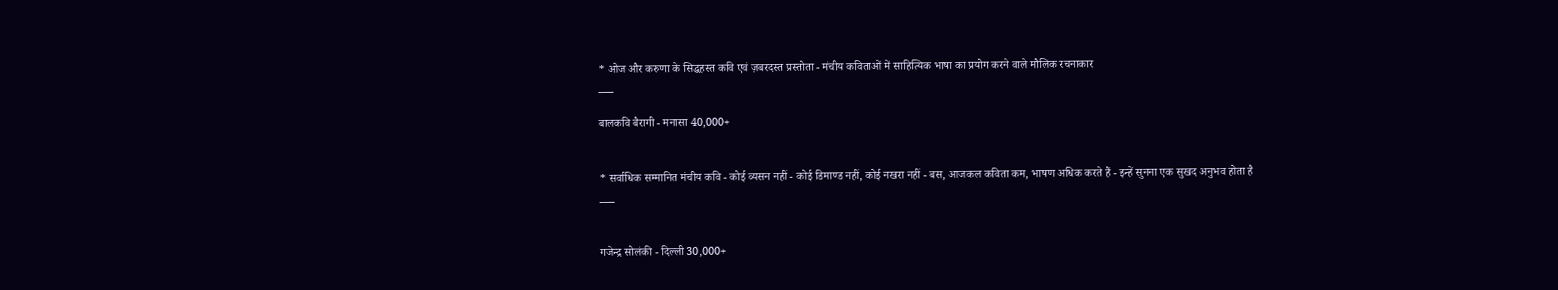* ओज और करुणा के सिद्धहस्त कवि एवं ज़बरदस्त प्रस्तोता - मंचीय कविताओं में साहित्यिक भाषा का प्रयोग करने वाले मौलिक रचनाकार
___

बालकवि बैरागी - मनासा 40,000+


* सर्वाधिक सम्मानित मंचीय कवि - कोई व्यसन नहीं - कोई डिमाण्ड नहीं, कोई नखरा नहीं - बस, आजकल कविता कम, भाषण अधिक करते हैं - इन्हें सुनना एक सुखद अनुभव होता है
___


गजेन्द्र सोलंकी - दिल्ली 30,000+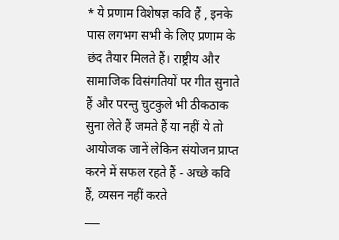* ये प्रणाम विशेषज्ञ कवि हैं , इनके पास लगभग सभी के लिए प्रणाम के छंद तैयार मिलते हैं। राष्ट्रीय और सामाजिक विसंगतियों पर गीत सुनाते हैं और परन्तु चुटकुले भी ठीकठाक सुना लेते हैं जमते हैं या नहीं ये तो आयोजक जानें लेकिन संयोजन प्राप्त करने में सफल रहते हैं - अच्छे कवि हैं, व्यसन नहीं करते
___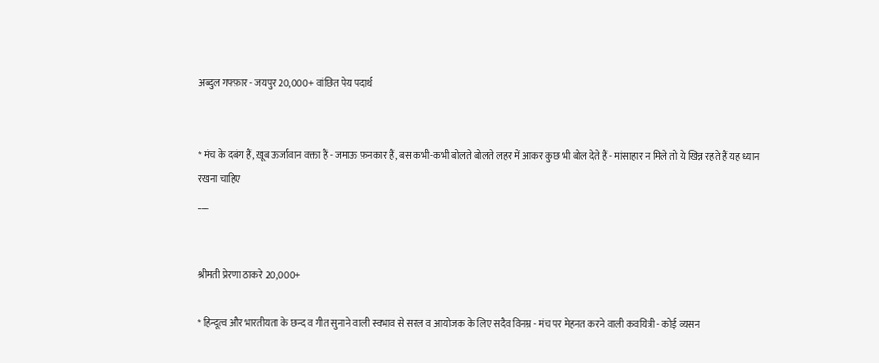अब्दुल गफ्फ़ार - जयपुर 20,000+ वांछित पेय पदार्थ


* मंच के दबंग हैं, ख़ूब ऊर्जावान वक्ता हैं - जमाऊ फ़नकार हैं, बस कभी-कभी बोलते बोलते लहर में आकर कुछ भी बोल देते हैं - मांसाहार न मिले तो ये खिन्न रहते हैं यह ध्यान रखना चाहिए
___


श्रीमती प्रेरणा ठाकरे 20,000+

* हिन्दूत्व और भारतीयता के छन्द व गीत सुनाने वाली स्वभाव से सरल व आयोजक के लिए सदैव विनम्र - मंच पर मेहनत करने वाली कवयित्री - कोई व्यसन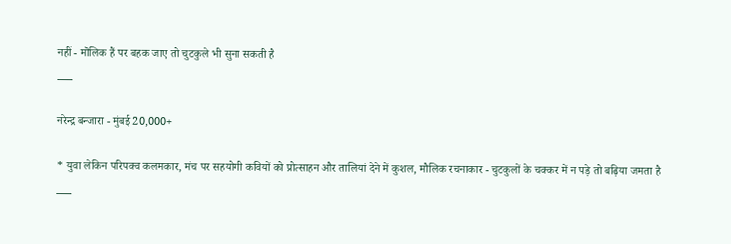नहीं - मॊलिक हैं पर बहक जाए तो चुटकुले भी सुना सकती है
___

नरेन्द्र बन्जारा - मुंबई 20,000+

* युवा लेकिन परिपक्व कलमकार, मंच पर सहयोगी कवियों को प्रोत्साहन और तालियां देने में कुशल, मौलिक रचनाकार - चुटकुलों के चक्कर में न पड़े तो बढ़िया जमता है
___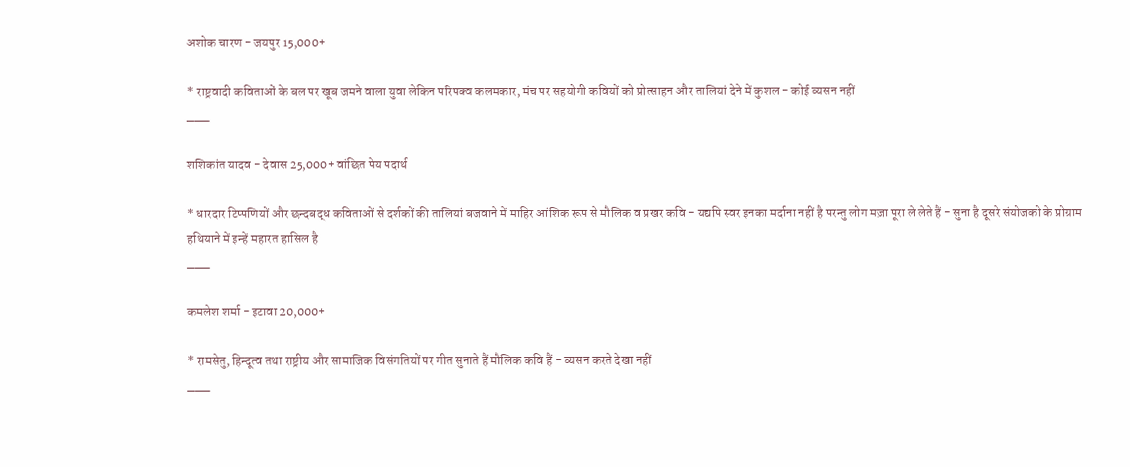अशोक चारण - जयपुर 15,000+

* राष्ट्रवादी कविताओं के बल पर खूब जमने वाला युवा लेकिन परिपक्व कलमकार, मंच पर सहयोगी कवियों को प्रोत्साहन और तालियां देने में कुशल - कोई व्यसन नहीं
___

शशिकांत यादव - देवास 25,000+ वांछित पेय पदार्थ

* धारदार टिप्पणियों और छन्दबद्ध कविताओं से दर्शकों की तालियां बजवाने में माहिर आंशिक रूप से मौलिक व प्रखर कवि - यद्यपि स्वर इनका मर्दाना नहीं है परन्तु लोग मज़ा पूरा ले लेते हैं - सुना है दूसरे संयोजको के प्रोग्राम हथियाने में इन्हें महारत हासिल है
___

कमलेश शर्मा - इटावा 20,000+

* रामसेतु, हिन्दूत्व तथा राष्ट्रीय और सामाजिक विसंगतियों पर गीत सुनाते हैं मौलिक कवि हैं - व्यसन करते देखा नहीं
___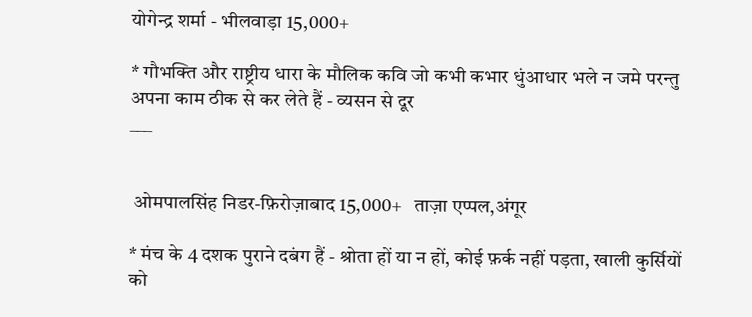योगेन्द्र शर्मा - भीलवाड़ा 15,000+

* गौभक्ति और राष्ट्रीय धारा के मौलिक कवि जो कभी कभार धुंआधार भले न जमे परन्तु अपना काम ठीक से कर लेते हैं - व्यसन से दूर
___


 ओमपालसिंह निडर-फ़िरोज़ाबाद 15,000+   ताज़ा एप्पल,अंगूर

* मंच के 4 दशक पुराने दबंग हैं - श्रोता हों या न हों, कोई फ़र्क नहीं पड़ता, खाली कुर्सियों को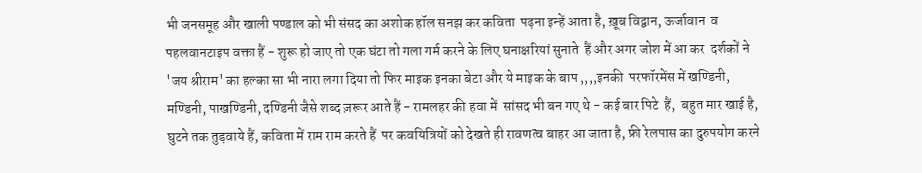भी जनसमूह और खाली पण्डाल को भी संसद का अशोक हॉल सनझ कर कविता  पढ़ना इन्हें आता है, ख़ूब विद्वान, ऊर्जावान  व पहलवानटाइप वक्ता हैं - शुरू हो जाए तो एक घंटा तो गला गर्म करने के लिए घनाक्षरियां सुनाते  हैं और अगर जोश में आ कर  दर्शकों ने 'जय श्रीराम' का हल्का सा भी नारा लगा दिया तो फिर माइक इनका बेटा और ये माइक के बाप ,,,,इनकी  परफॉरमेंस में खण्डिनी, मण्डिनी, पाखण्डिनी, दण्डिनी जैसे शब्द ज़रूर आते हैं - रामलहर की हवा में  सांसद भी बन गए थे - कई बार पिटे  हैं,  बहुत मार खाई है, घुटने तक तुड़वाये हैं, कविता में राम राम करते हैं  पर कवयित्रियों को देखते ही रावणत्व बाहर आ जाता है, फ्री रेलपास का दुरुपयोग करने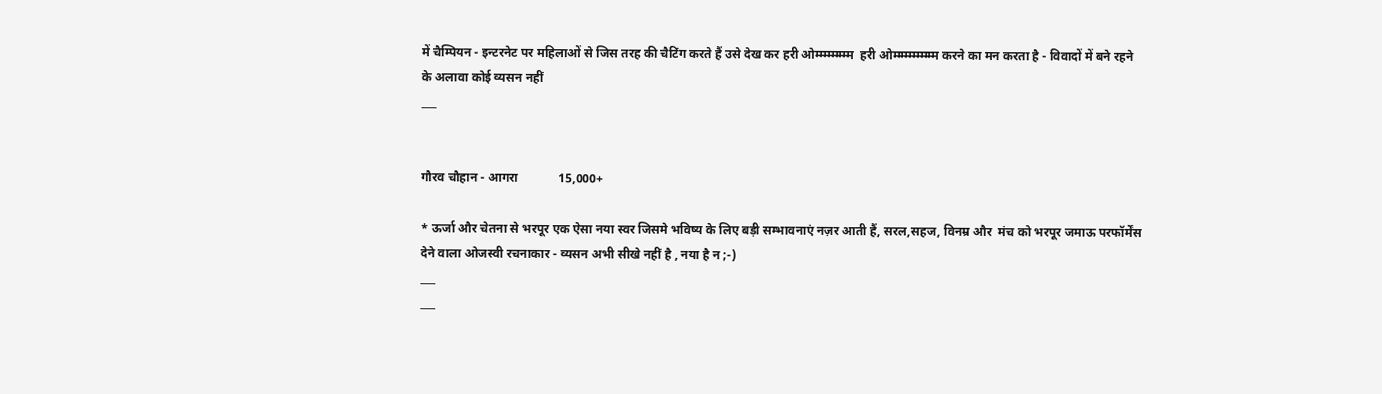में चैम्पियन - इन्टरनेट पर महिलाओं से जिस तरह की चैटिंग करते हैं उसे देख कर हरी ओम्म्म्म्म्म्म्म्म  हरी ओम्म्म्म्म्म्म्म्म्म्म करने का मन करता है - विवादों में बने रहने के अलावा कोई व्यसन नहीं
___


गौरव चौहान - आगरा             15,000+

* ऊर्जा और चेतना से भरपूर एक ऐसा नया स्वर जिसमे भविष्य के लिए बड़ी सम्भावनाएं नज़र आती हैं, सरल,सहज, विनम्र और  मंच को भरपूर जमाऊ परफॉर्मेंस देने वाला ओजस्वी रचनाकार - व्यसन अभी सीखे नहीं है , नया है न ;-)
___
___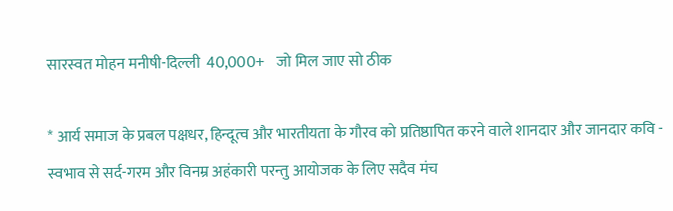सारस्वत मोहन मनीषी-दिल्ली  40,000+    जो मिल जाए सो ठीक

* आर्य समाज के प्रबल पक्षधर, हिन्दूत्व और भारतीयता के गौरव को प्रतिष्ठापित करने वाले शानदार और जानदार कवि - स्वभाव से सर्द-गरम और विनम्र अहंकारी परन्तु आयोजक के लिए सदैव मंच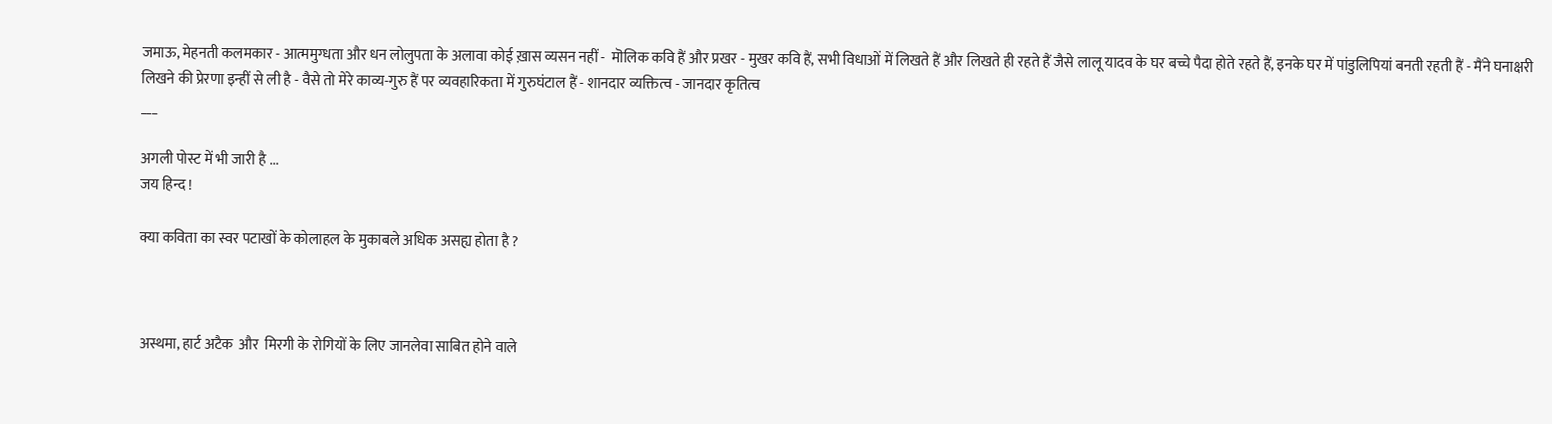जमाऊ, मेहनती कलमकार - आत्ममुग्धता और धन लोलुपता के अलावा कोई ख़ास व्यसन नहीं -  मॊलिक कवि हैं और प्रखर - मुखर कवि हैं, सभी विधाओं में लिखते हैं और लिखते ही रहते हैं जैसे लालू यादव के घर बच्चे पैदा होते रहते हैं, इनके घर में पांडुलिपियां बनती रहती हैं - मैंने घनाक्षरी लिखने की प्रेरणा इन्हीं से ली है - वैसे तो मेरे काव्य-गुरु हैं पर व्यवहारिकता में गुरुघंटाल हैं - शानदार व्यक्तित्व - जानदार कृतित्व
___

अगली पोस्ट में भी जारी है ...
जय हिन्द !

क्या कविता का स्वर पटाखों के कोलाहल के मुकाबले अधिक असह्य होता है ?



अस्थमा, हार्ट अटैक  और  मिरगी के रोगियों के लिए जानलेवा साबित होने वाले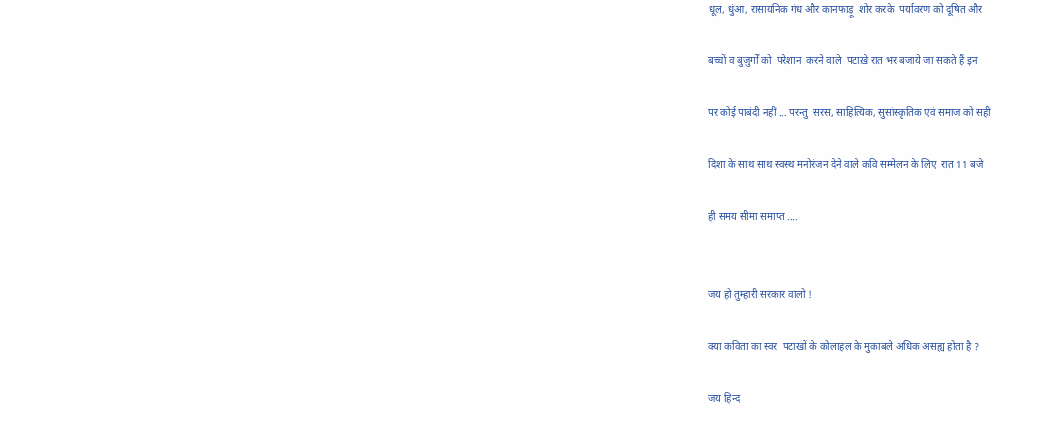धूल, धुंआ, रासायनिक गंध और कानफाड़ू  शोर करके  पर्यावरण को दूषित और

बच्चों व बुज़ुर्गों को  परेशान  करने वाले  पटाख़े रात भर बजाये जा सकते हैं इन

पर कोई पाबंदी नहीं ... परन्तु  सरस, साहित्यिक, सुसांस्कृतिक एवं समाज को सही

दिशा के साथ साथ स्वस्थ मनोरंजन देने वाले कवि सम्मेलन के लिए  रात 11 बजे

ही समय सीमा समाप्त ....


जय हो तुम्हारी सरकार वालो !

क्या कविता का स्वर  पटाखों के कोलाहल के मुकाबले अधिक असह्य होता है ?

जय हिन्द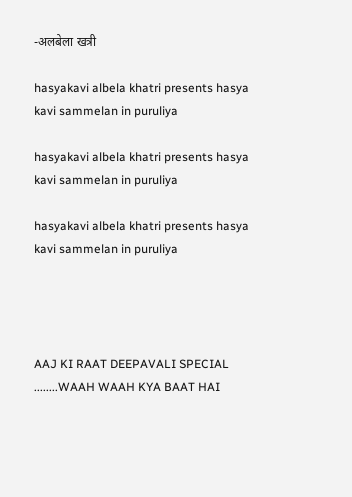-अलबेला खत्री

hasyakavi albela khatri presents hasya kavi sammelan in puruliya

hasyakavi albela khatri presents hasya kavi sammelan in puruliya

hasyakavi albela khatri presents hasya kavi sammelan in puruliya




AAJ KI RAAT DEEPAVALI SPECIAL ........WAAH WAAH KYA BAAT HAI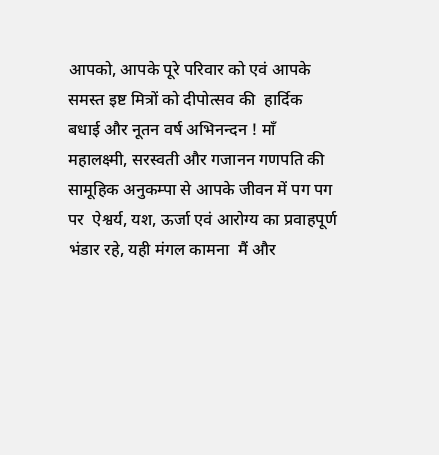आपको, आपके पूरे परिवार को एवं आपके समस्त इष्ट मित्रों को दीपोत्सव की  हार्दिक बधाई और नूतन वर्ष अभिनन्दन ! माँ महालक्ष्मी, सरस्वती और गजानन गणपति की सामूहिक अनुकम्पा से आपके जीवन में पग पग पर  ऐश्वर्य, यश, ऊर्जा एवं आरोग्य का प्रवाहपूर्ण भंडार रहे, यही मंगल कामना  मैं और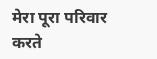मेरा पूरा परिवार करते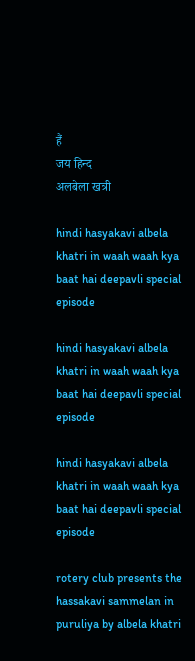हैं
जय हिन्द
अलबेला खत्री

hindi hasyakavi albela khatri in waah waah kya baat hai deepavli special episode

hindi hasyakavi albela khatri in waah waah kya baat hai deepavli special episode

hindi hasyakavi albela khatri in waah waah kya baat hai deepavli special episode

rotery club presents the hassakavi sammelan in puruliya by albela khatri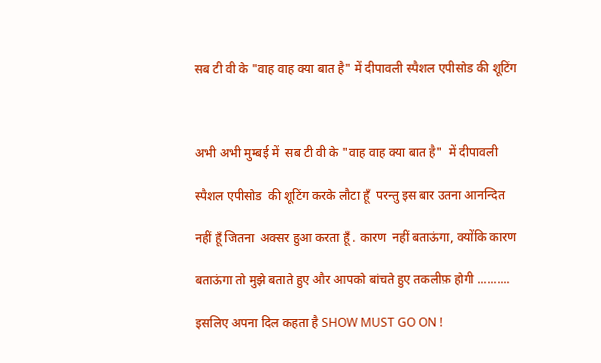सब टी वी के "वाह वाह क्या बात है" में दीपावली स्पैशल एपीसोड की शूटिंग



अभी अभी मुम्बई में  सब टी वी के "वाह वाह क्या बात है"  में दीपावली

स्पैशल एपीसोड  की शूटिंग करके लौटा हूँ  परन्तु इस बार उतना आनन्दित

नहीं हूँ जितना  अक्सर हुआ करता हूँ . कारण  नहीं बताऊंगा, क्योंकि कारण

बताऊंगा तो मुझे बताते हुए और आपको बांचते हुए तकलीफ़ होगी ..........

इसलिए अपना दिल कहता है SHOW MUST GO ON !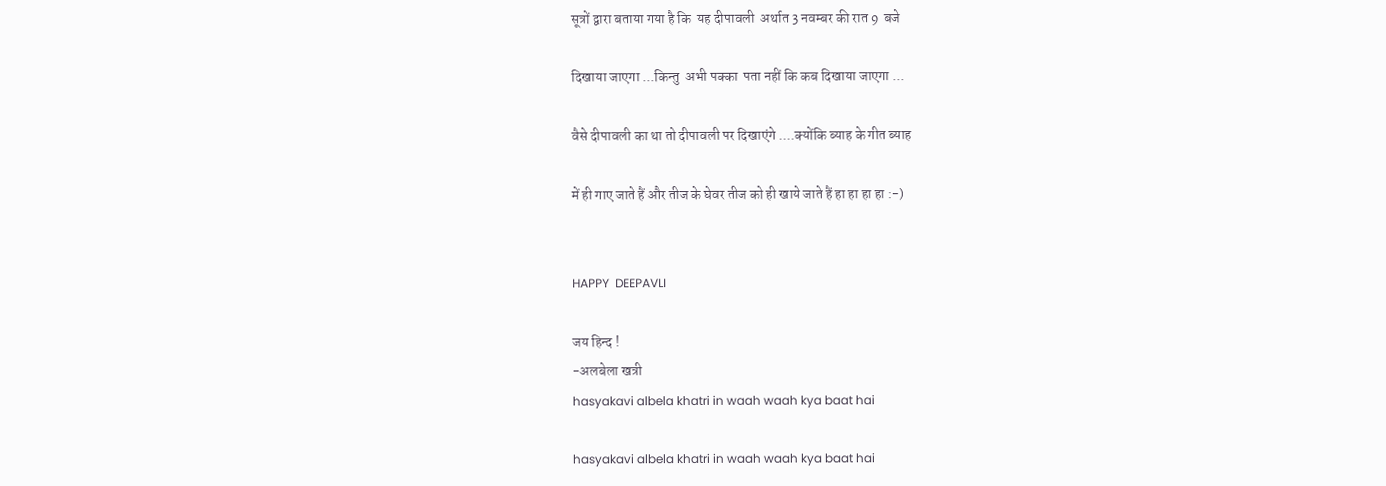सूत्रों द्वारा बताया गया है कि  यह दीपावली  अर्थात 3 नवम्बर की रात 9  बजे

दिखाया जाएगा ...किन्तु  अभी पक्का  पता नहीं कि कब दिखाया जाएगा ...

वैसे दीपावली का था तो दीपावली पर दिखाएंगे ....क्योंकि ब्याह के गीत ब्याह

में ही गाए जाते हैं और तीज के घेवर तीज को ही खाये जाते हैं हा हा हा हा :-)


HAPPY  DEEPAVLI

जय हिन्द !
-अलबेला खत्री
hasyakavi albela khatri in waah waah kya baat hai

hasyakavi albela khatri in waah waah kya baat hai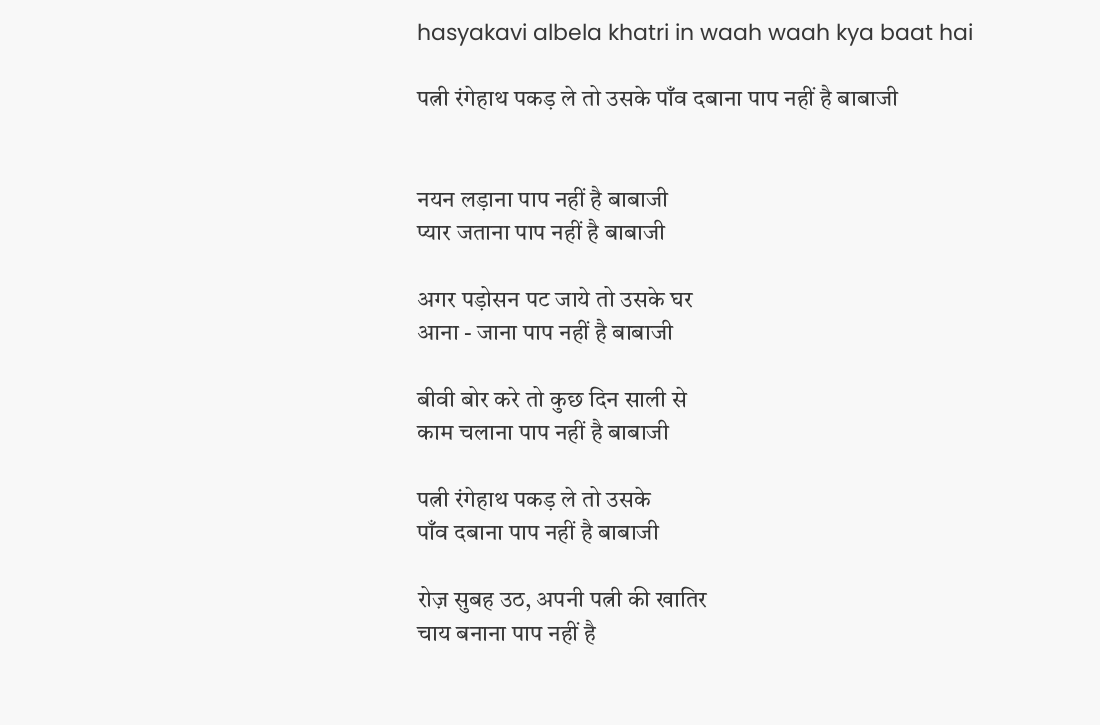hasyakavi albela khatri in waah waah kya baat hai

पत्नी रंगेहाथ पकड़ ले तो उसके पाँव दबाना पाप नहीं है बाबाजी


नयन लड़ाना पाप नहीं है बाबाजी
प्यार जताना पाप नहीं है बाबाजी

अगर पड़ोसन पट जाये तो उसके घर
आना - जाना पाप नहीं है बाबाजी

बीवी बोर करे तो कुछ दिन साली से
काम चलाना पाप नहीं है बाबाजी

पत्नी रंगेहाथ पकड़ ले तो उसके
पाँव दबाना पाप नहीं है बाबाजी

रोज़ सुबह उठ, अपनी पत्नी की खातिर
चाय बनाना पाप नहीं है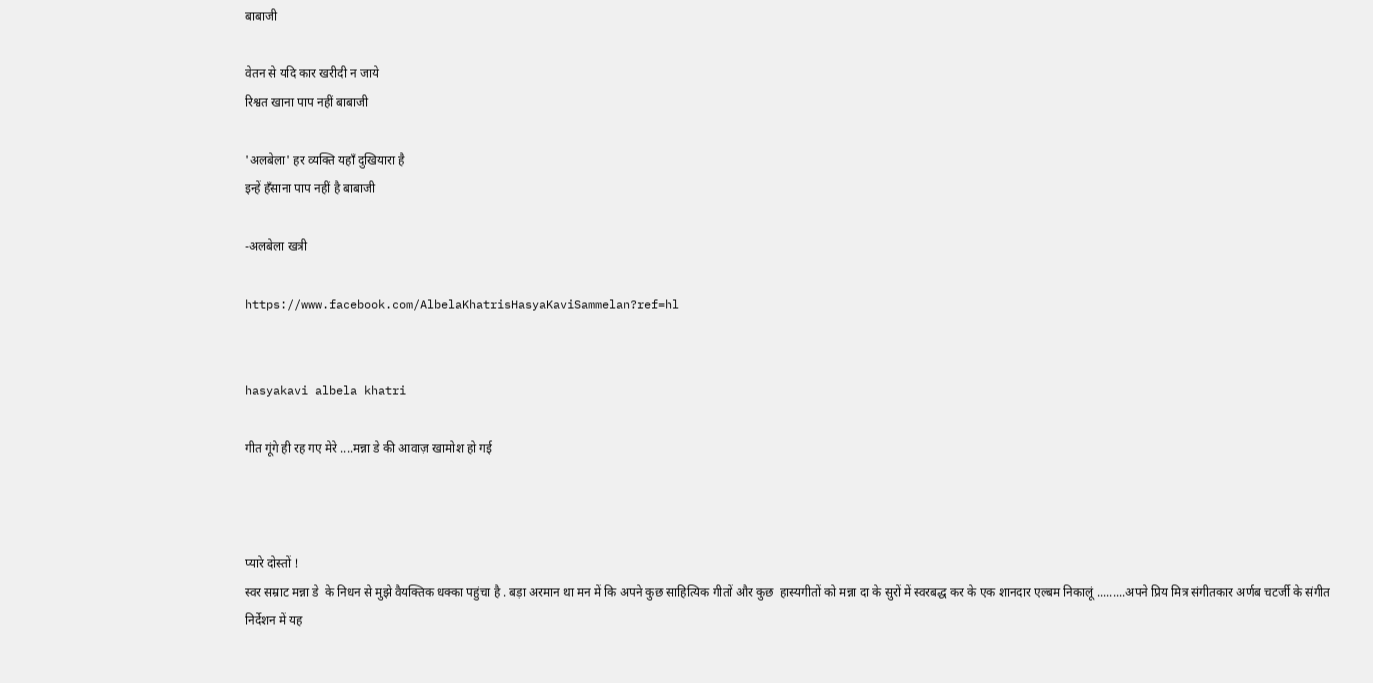बाबाजी

वेतन से यदि कार खरीदी न जाये
रिश्वत खाना पाप नहीं बाबाजी

'अलबेला' हर व्यक्ति यहाँ दुखियारा है
इन्हें हँसाना पाप नहीं है बाबाजी

-अलबेला खत्री

https://www.facebook.com/AlbelaKhatrisHasyaKaviSammelan?ref=hl


hasyakavi albela khatri

गीत गूंगे ही रह गए मेरे ....मन्ना डे की आवाज़ खामोश हो गई



प्यारे दोस्तों !
स्वर सम्राट मन्ना डे  के निधन से मुझे वैयक्तिक धक्का पहुंचा है . बड़ा अरमान था मन में कि अपने कुछ साहित्यिक गीतों और कुछ  हास्यगीतों को मन्ना दा के सुरों में स्वरबद्ध कर के एक शानदार एल्बम निकालूं .........अपने प्रिय मित्र संगीतकार अर्णब चटर्जी के संगीत निर्देशन में यह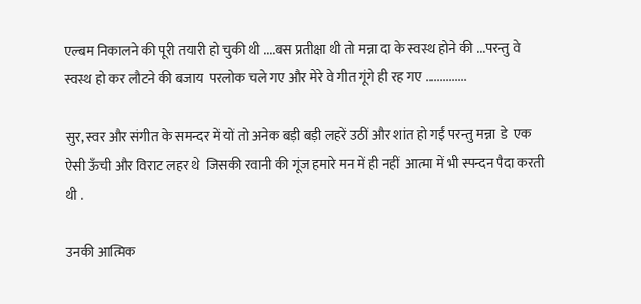एल्बम निकालने की पूरी तयारी हो चुकी थी ....बस प्रतीक्षा थी तो मन्ना दा के स्वस्थ होने की ...परन्तु वे स्वस्थ हो कर लौटने की बजाय  परलोक चले गए और मेरे वे गीत गूंगे ही रह गए ..............

सुर, स्वर और संगीत के समन्दर में यों तो अनेक बड़ी बड़ी लहरें उठीं और शांत हो गईं परन्तु मन्ना  डे  एक ऐसी ऊँची और विराट लहर थे  जिसकी रवानी की गूंज हमारे मन में ही नहीं  आत्मा में भी स्पन्दन पैदा करती थी .

उनकी आत्मिक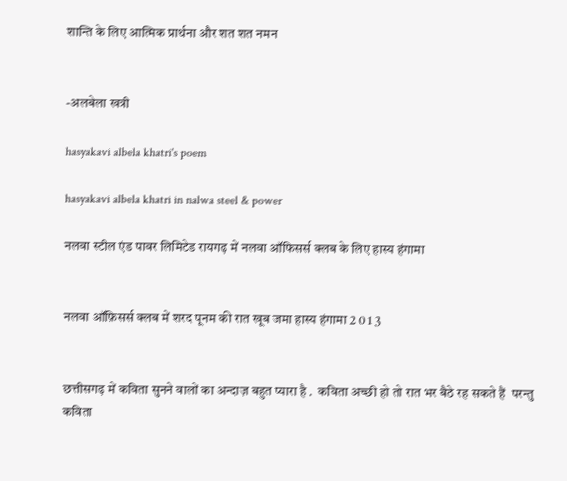शान्ति के लिए आत्मिक प्रार्थना और शत शत नमन


-अलबेला खत्री

hasyakavi albela khatri's poem

hasyakavi albela khatri in nalwa steel & power

नलवा स्टील एंड पावर लिमिटेड रायगढ़ में नलवा ऑफिसर्स क्लब के लिए हास्य हंगामा


नलवा ऑफ़िसर्स क्लब में शरद पूनम की रात खूब जमा हास्य हंगामा 2 0 1 3


छत्तीसगढ़ में कविता सुनने वालों का अन्दाज़ बहुत प्यारा है .  कविता अच्छी हो तो रात भर बैठे रह सकते हैं  परन्तु कविता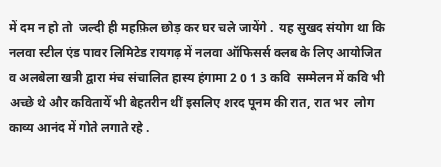में दम न हो तो  जल्दी ही महफ़िल छोड़ कर घर चले जायेंगे .  यह सुखद संयोग था कि  नलवा स्टील एंड पावर लिमिटेड रायगढ़ में नलवा ऑफिसर्स क्लब के लिए आयोजित व अलबेला खत्री द्वारा मंच संचालित हास्य हंगामा 2 0 1 3 कवि  सम्मेलन में कवि भी अच्छे थे और कवितायेँ भी बेहतरीन थीं इसलिए शरद पूनम की रात, रात भर  लोग  काव्य आनंद में गोते लगाते रहे .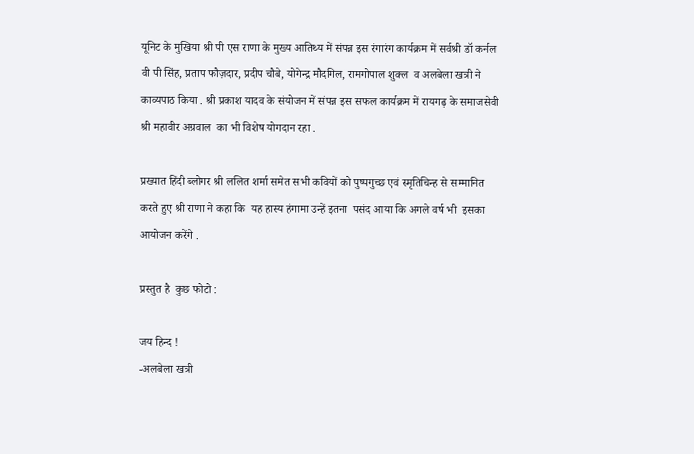यूनिट के मुखिया श्री पी एस राणा के मुख्य आतिथ्य में संपन्न इस रंगारंग कार्यक्रम में सर्वश्री डॉ कर्नल वी पी सिंह, प्रताप फौज़दार, प्रदीप चौबे, योगेन्द्र मौदगिल, रामगोपाल शुक्ल  व अलबेला खत्री ने  काव्यपाठ किया . श्री प्रकाश यादव के संयोजन में संपन्न इस सफल कार्यक्रम में रायगढ़ के समाजसेवी श्री महावीर अग्रवाल  का भी विशेष योगदान रहा .

प्रख्यात हिंदी ब्लोगर श्री ललित शर्मा समेत सभी कवियों को पुष्पगुच्छ एवं स्मृतिचिन्ह से सम्मानित करते हुए श्री राणा ने कहा कि  यह हास्य हंगामा उन्हें इतना  पसंद आया कि अगले वर्ष भी  इसका आयोजन करेंगे .

प्रस्तुत है  कुछ फोटो :

जय हिन्द !
-अलबेला खत्री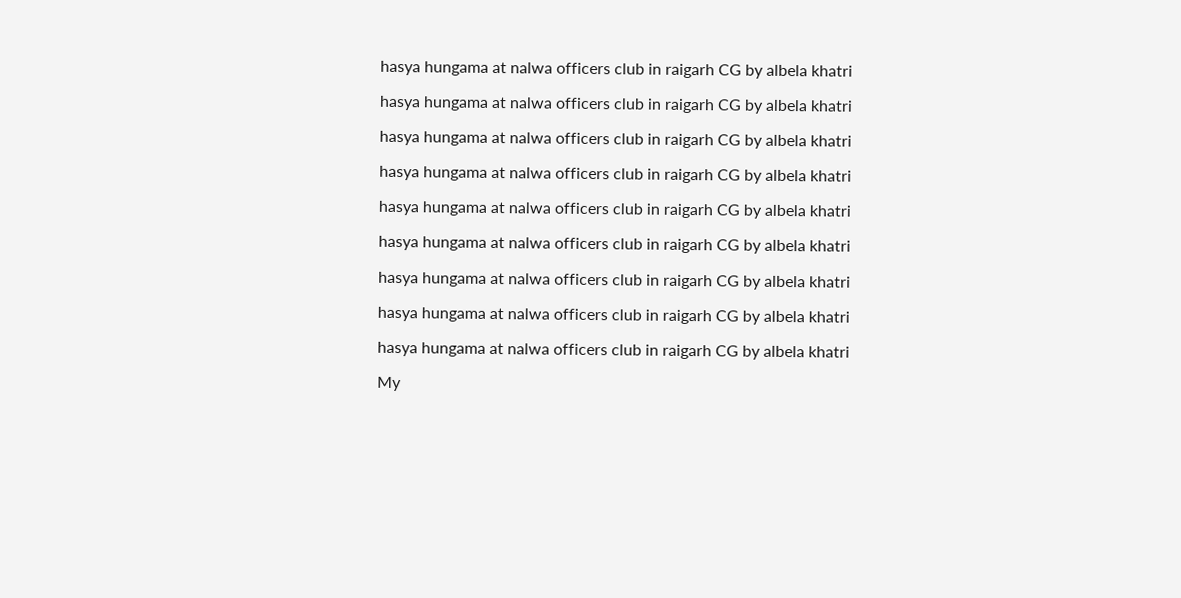hasya hungama at nalwa officers club in raigarh CG by albela khatri

hasya hungama at nalwa officers club in raigarh CG by albela khatri

hasya hungama at nalwa officers club in raigarh CG by albela khatri

hasya hungama at nalwa officers club in raigarh CG by albela khatri

hasya hungama at nalwa officers club in raigarh CG by albela khatri

hasya hungama at nalwa officers club in raigarh CG by albela khatri

hasya hungama at nalwa officers club in raigarh CG by albela khatri

hasya hungama at nalwa officers club in raigarh CG by albela khatri

hasya hungama at nalwa officers club in raigarh CG by albela khatri

My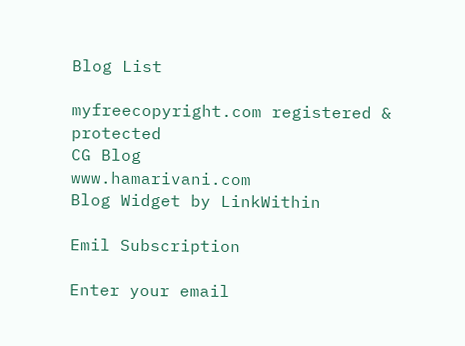Blog List

myfreecopyright.com registered & protected
CG Blog
www.hamarivani.com
Blog Widget by LinkWithin

Emil Subscription

Enter your email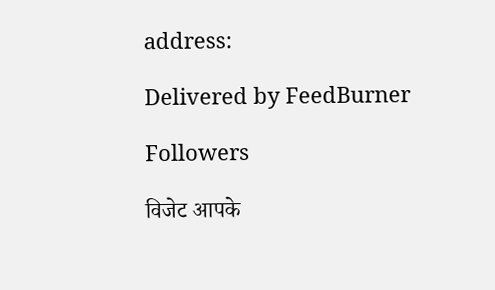address:

Delivered by FeedBurner

Followers

विजेट आपके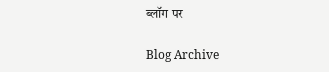ब्लॉग पर

Blog Archive